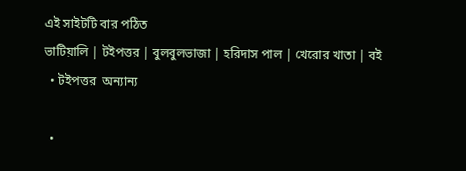এই সাইটটি বার পঠিত
ভাটিয়ালি | টইপত্তর | বুলবুলভাজা | হরিদাস পাল | খেরোর খাতা | বই
  • টইপত্তর  অন্যান্য

  •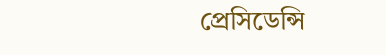প্রেসিডেন্সি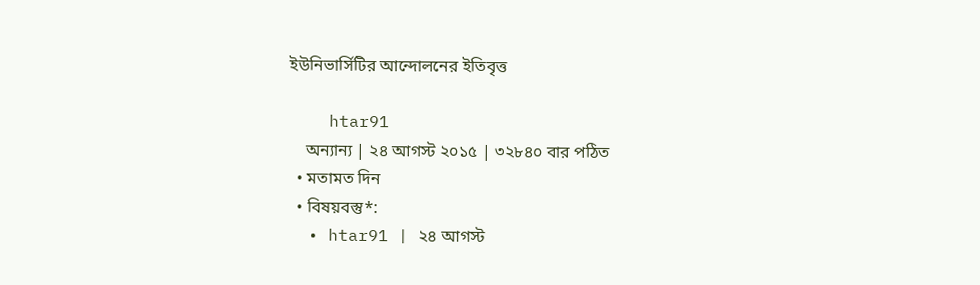ইউনিভার্সিটির আন্দোলনের ইতিবৃত্ত

    htar91
    অন্যান্য | ২৪ আগস্ট ২০১৫ | ৩২৮৪০ বার পঠিত
  • মতামত দিন
  • বিষয়বস্তু*:
  • htar91 | ২৪ আগস্ট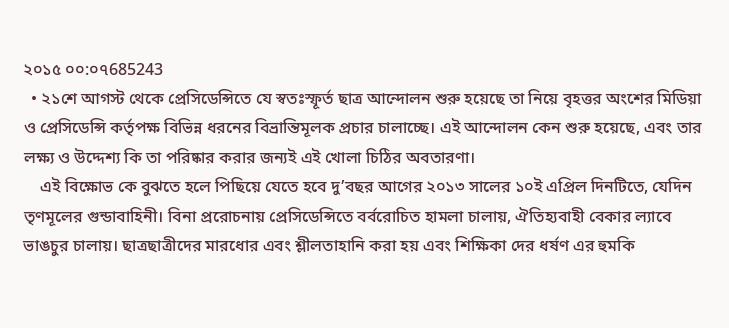২০১৫ ০০:০৭685243
  • ২১শে আগস্ট থেকে প্রেসিডেন্সিতে যে স্বতঃস্ফূর্ত ছাত্র আন্দোলন শুরু হয়েছে তা নিয়ে বৃহত্তর অংশের মিডিয়া ও প্রেসিডেন্সি কর্তৃপক্ষ বিভিন্ন ধরনের বিভ্রান্তিমূলক প্রচার চালাচ্ছে। এই আন্দোলন কেন শুরু হয়েছে, এবং তার লক্ষ্য ও উদ্দেশ্য কি তা পরিষ্কার করার জন্যই এই খোলা চিঠির অবতারণা।
    এই বিক্ষোভ কে বুঝতে হলে পিছিয়ে যেতে হবে দু’বছর আগের ২০১৩ সালের ১০ই এপ্রিল দিনটিতে, যেদিন তৃণমূলের গুন্ডাবাহিনী। বিনা প্ররোচনায় প্রেসিডেন্সিতে বর্বরোচিত হামলা চালায়, ঐতিহ্যবাহী বেকার ল্যাবে ভাঙচুর চালায়। ছাত্রছাত্রীদের মারধোর এবং শ্লীলতাহানি করা হয় এবং শিক্ষিকা দের ধর্ষণ এর হুমকি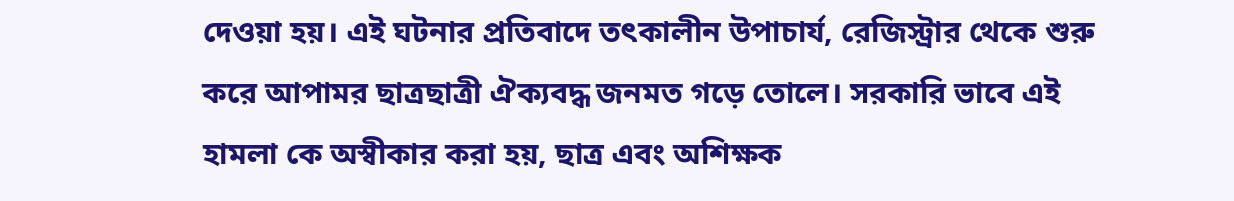দেওয়া হয়। এই ঘটনার প্রতিবাদে তৎকালীন উপাচার্য, রেজিস্ট্রার থেকে শুরু করে আপামর ছাত্রছাত্রী ঐক্যবদ্ধ জনমত গড়ে তোলে। সরকারি ভাবে এই হামলা কে অস্বীকার করা হয়, ছাত্র এবং অশিক্ষক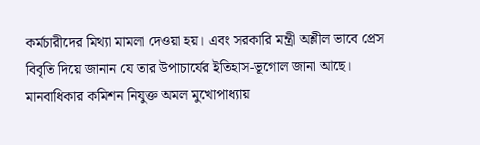কর্মচারীদের মিথ্যা মামলা দেওয়া হয়। এবং সরকারি মন্ত্রী অশ্লীল ভাবে প্রেস বিবৃতি দিয়ে জানান যে তার উপাচার্যের ইতিহাস-ভূগোল জানা আছে। মানবাধিকার কমিশন নিযুক্ত অমল মুখোপাধ্যায়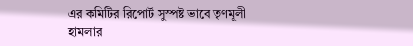এর কমিটির রিপোর্ট সুস্পষ্ট ভাবে তৃণমূলী হামলার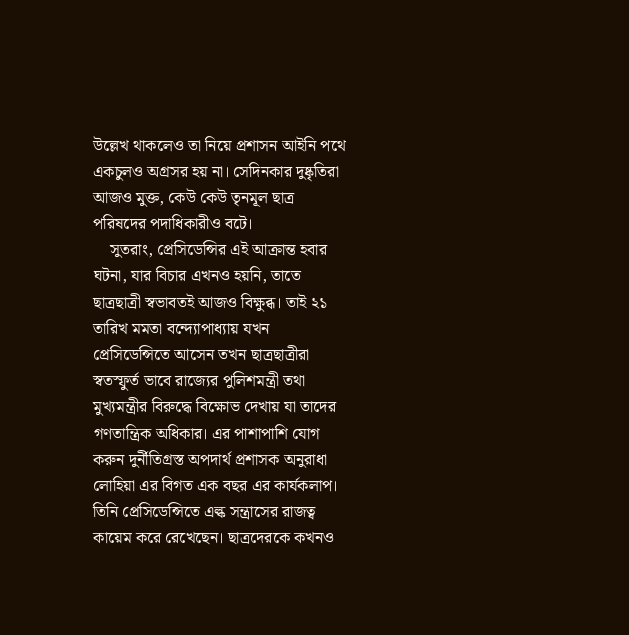উল্লেখ থাকলেও তা নিয়ে প্রশাসন আইনি পথে একচুলও অগ্রসর হয় না। সেদিনকার দুষ্কৃতিরা আজও মুক্ত, কেউ কেউ তৃনমূল ছাত্র পরিষদের পদাধিকারীও বটে।
    সুতরাং, প্রেসিডেন্সির এই আক্রান্ত হবার ঘটনা, যার বিচার এখনও হয়নি, তাতে ছাত্রছাত্রী স্বভাবতই আজও বিক্ষুব্ধ। তাই ২১ তারিখ মমতা বন্দ্যোপাধ্যায় যখন প্রেসিডেন্সিতে আসেন তখন ছাত্রছাত্রীরা স্বতস্ফুর্ত ভাবে রাজ্যের পুলিশমন্ত্রী তথা মুখ্যমন্ত্রীর বিরুদ্ধে বিক্ষোভ দেখায় যা তাদের গণতান্ত্রিক অধিকার। এর পাশাপাশি যোগ করুন দুর্নীতিগ্রস্ত অপদার্থ প্রশাসক অনুরাধা লোহিয়া এর বিগত এক বছর এর কার্যকলাপ। তিনি প্রেসিডেন্সিতে এল্ক সন্ত্রাসের রাজত্ব কায়েম করে রেখেছেন। ছাত্রদেরকে কখনও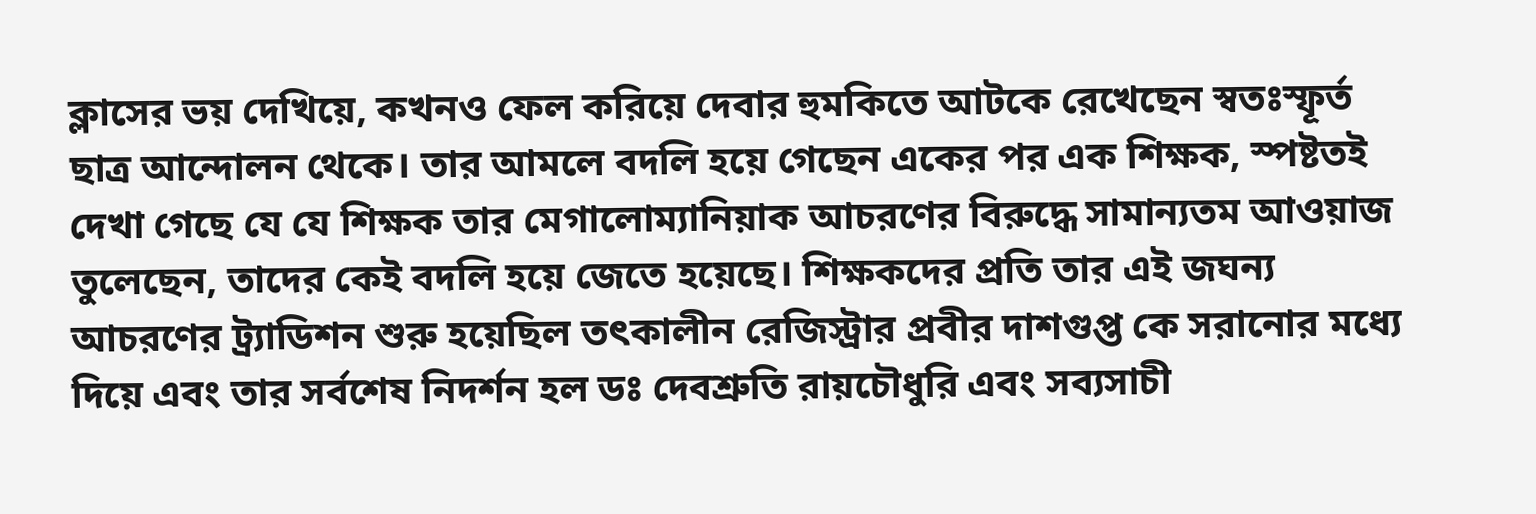ক্লাসের ভয় দেখিয়ে, কখনও ফেল করিয়ে দেবার হুমকিতে আটকে রেখেছেন স্বতঃস্ফূর্ত ছাত্র আন্দোলন থেকে। তার আমলে বদলি হয়ে গেছেন একের পর এক শিক্ষক, স্পষ্টতই দেখা গেছে যে যে শিক্ষক তার মেগালোম্যানিয়াক আচরণের বিরুদ্ধে সামান্যতম আওয়াজ তুলেছেন, তাদের কেই বদলি হয়ে জেতে হয়েছে। শিক্ষকদের প্রতি তার এই জঘন্য আচরণের ট্র্যাডিশন শুরু হয়েছিল তৎকালীন রেজিস্ট্রার প্রবীর দাশগুপ্ত কে সরানোর মধ্যে দিয়ে এবং তার সর্বশেষ নিদর্শন হল ডঃ দেবশ্রুতি রায়চৌধুরি এবং সব্যসাচী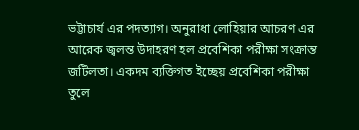ভট্টাচার্য এর পদত্যাগ। অনুরাধা লোহিয়ার আচরণ এর আরেক জ্বলন্ত উদাহরণ হল প্রবেশিকা পরীক্ষা সংক্রান্ত জটিলতা। একদম ব্যক্তিগত ইচ্ছেয় প্রবেশিকা পরীক্ষা তুলে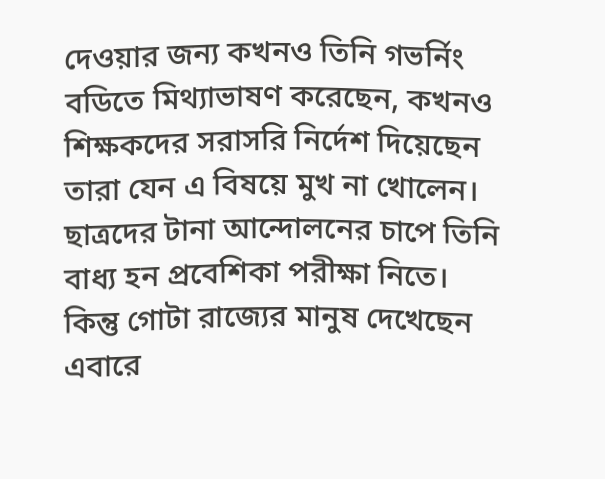দেওয়ার জন্য কখনও তিনি গভর্নিং বডিতে মিথ্যাভাষণ করেছেন, কখনও শিক্ষকদের সরাসরি নির্দেশ দিয়েছেন তারা যেন এ বিষয়ে মুখ না খোলেন। ছাত্রদের টানা আন্দোলনের চাপে তিনি বাধ্য হন প্রবেশিকা পরীক্ষা নিতে। কিন্তু গোটা রাজ্যের মানুষ দেখেছেন এবারে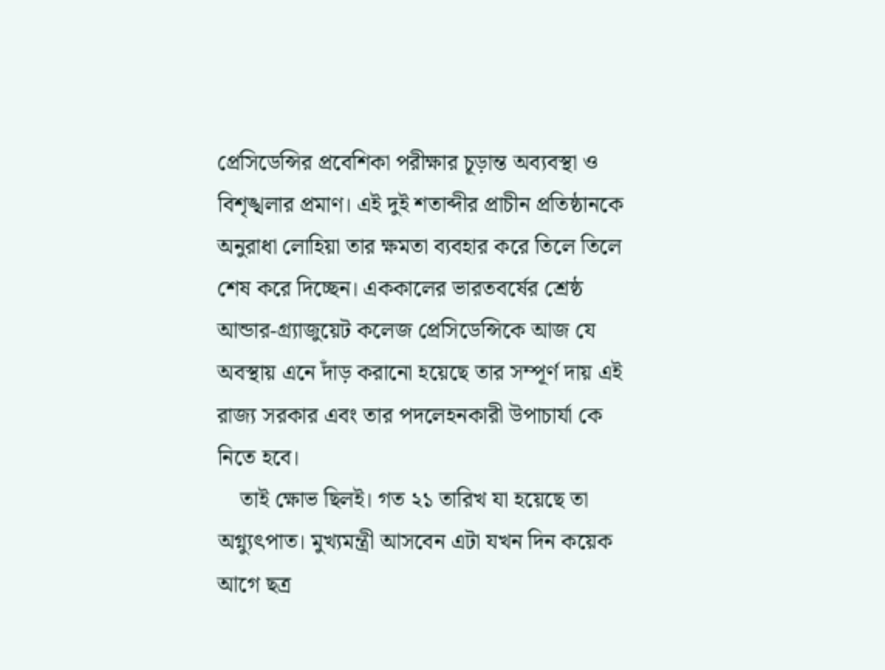প্রেসিডেন্সির প্রবেশিকা পরীক্ষার চূড়ান্ত অব্যবস্থা ও বিশৃঙ্খলার প্রমাণ। এই দুই শতাব্দীর প্রাচীন প্রতিষ্ঠানকে অনুরাধা লোহিয়া তার ক্ষমতা ব্যবহার করে তিলে তিলে শেষ করে দিচ্ছেন। এককালের ভারতবর্ষের শ্রেষ্ঠ আন্ডার-গ্র্যাজুয়েট কলেজ প্রেসিডেন্সিকে আজ যে অবস্থায় এনে দাঁড় করানো হয়েছে তার সম্পূর্ণ দায় এই রাজ্য সরকার এবং তার পদলেহনকারী উপাচার্যা কে নিতে হবে।
    তাই ক্ষোভ ছিলই। গত ২১ তারিখ যা হয়েছে তা অগ্ন্যুৎপাত। মুখ্যমন্ত্রী আসবেন এটা যখন দিন কয়েক আগে ছত্র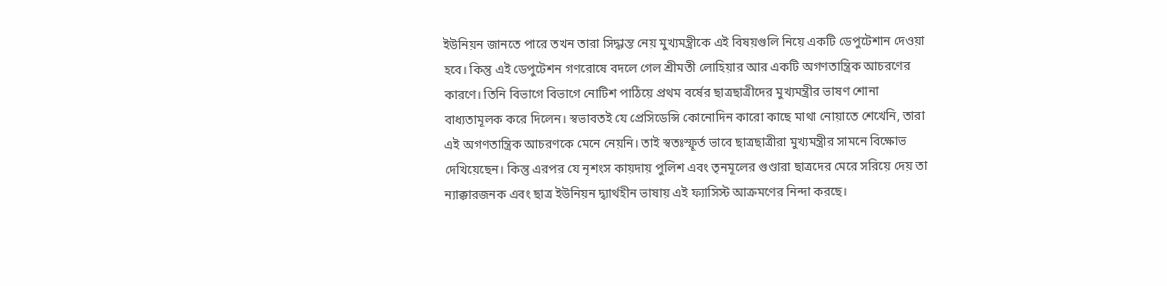ইউনিয়ন জানতে পারে তখন তারা সিদ্ধান্ত নেয় মুখ্যমন্ত্রীকে এই বিষয়গুলি নিয়ে একটি ডেপুটেশান দেওয়া হবে। কিন্তু এই ডেপুটেশন গণরোষে বদলে গেল শ্রীমতী লোহিয়ার আর একটি অগণতান্ত্রিক আচরণের কারণে। তিনি বিভাগে বিভাগে নোটিশ পাঠিয়ে প্রথম বর্ষের ছাত্রছাত্রীদের মুখ্যমন্ত্রীর ভাষণ শোনা বাধ্যতামূলক করে দিলেন। স্বভাবতই যে প্রেসিডেন্সি কোনোদিন কারো কাছে মাথা নোয়াতে শেখেনি, তারা এই অগণতান্ত্রিক আচরণকে মেনে নেয়নি। তাই স্বতঃস্ফূর্ত ভাবে ছাত্রছাত্রীরা মুখ্যমন্ত্রীর সামনে বিক্ষোভ দেখিয়েছেন। কিন্তু এরপর যে নৃশংস কায়দায় পুলিশ এবং তৃনমূলের গুণ্ডারা ছাত্রদের মেরে সরিয়ে দেয় তা ন্যাক্কারজনক এবং ছাত্র ইউনিয়ন দ্ব্যার্থহীন ভাষায় এই ফ্যাসিস্ট আক্রমণের নিন্দা করছে।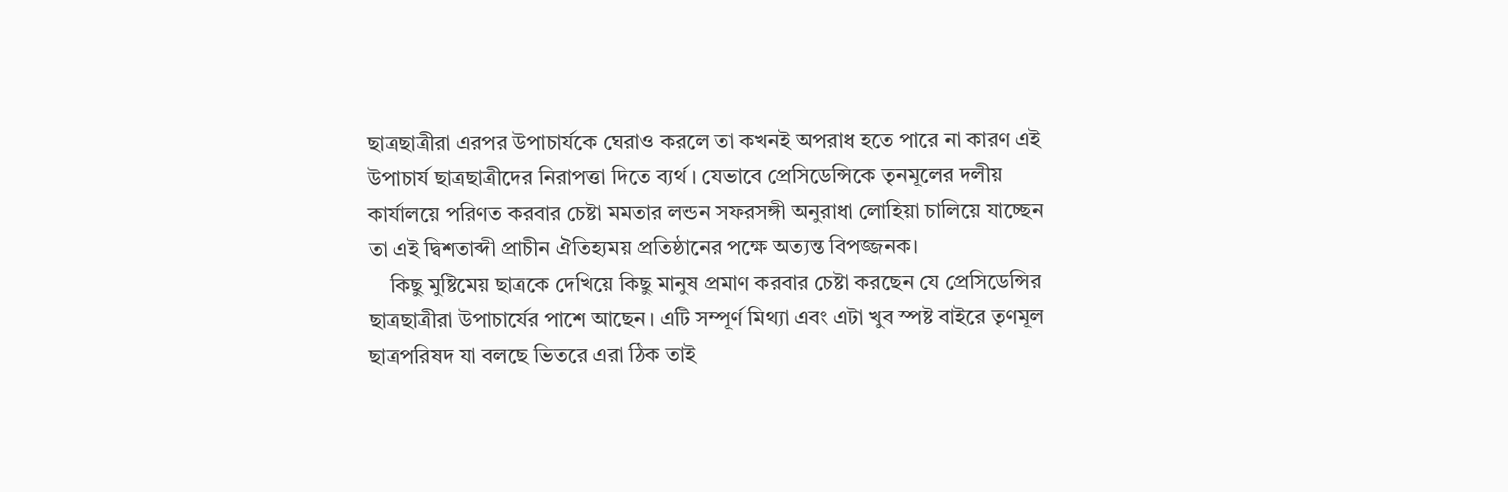ছাত্রছাত্রীরা এরপর উপাচার্যকে ঘেরাও করলে তা কখনই অপরাধ হতে পারে না কারণ এই উপাচার্য ছাত্রছাত্রীদের নিরাপত্তা দিতে ব্যর্থ। যেভাবে প্রেসিডেন্সিকে তৃনমূলের দলীয় কার্যালয়ে পরিণত করবার চেষ্টা মমতার লন্ডন সফরসঙ্গী অনুরাধা লোহিয়া চালিয়ে যাচ্ছেন তা এই দ্বিশতাব্দী প্রাচীন ঐতিহ্যময় প্রতিষ্ঠানের পক্ষে অত্যন্ত বিপজ্জনক।
    কিছু মুষ্টিমেয় ছাত্রকে দেখিয়ে কিছু মানুষ প্রমাণ করবার চেষ্টা করছেন যে প্রেসিডেন্সির ছাত্রছাত্রীরা উপাচার্যের পাশে আছেন। এটি সম্পূর্ণ মিথ্যা এবং এটা খুব স্পষ্ট বাইরে তৃণমূল ছাত্রপরিষদ যা বলছে ভিতরে এরা ঠিক তাই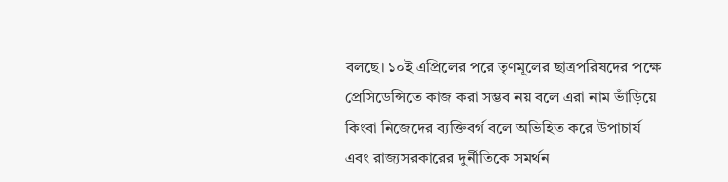বলছে। ১০ই এপ্রিলের পরে তৃণমূলের ছাত্রপরিষদের পক্ষে প্রেসিডেন্সিতে কাজ করা সম্ভব নয় বলে এরা নাম ভাঁড়িয়ে কিংবা নিজেদের ব্যক্তিবর্গ বলে অভিহিত করে উপাচার্য এবং রাজ্যসরকারের দুর্নীতিকে সমর্থন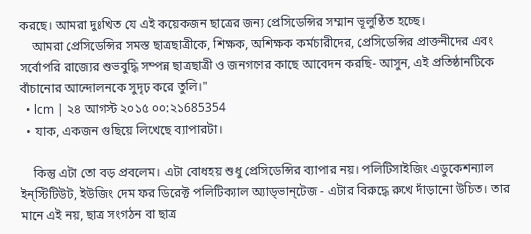করছে। আমরা দুঃখিত যে এই কয়েকজন ছাত্রের জন্য প্রেসিডেন্সির সম্মান ভূলুণ্ঠিত হচ্ছে।
    আমরা প্রেসিডেন্সির সমস্ত ছাত্রছাত্রীকে, শিক্ষক, অশিক্ষক কর্মচারীদের, প্রেসিডেন্সির প্রাক্তনীদের এবং সর্বোপরি রাজ্যের শুভবুদ্ধি সম্পন্ন ছাত্রছাত্রী ও জনগণের কাছে আবেদন করছি- আসুন, এই প্রতিষ্ঠানটিকে বাঁচানোর আন্দোলনকে সুদৃঢ় করে তুলি।"
  • lcm | ২৪ আগস্ট ২০১৫ ০০:২১685354
  • যাক, একজন গুছিয়ে লিখেছে ব্যাপারটা।

    কিন্তু এটা তো বড় প্রবলেম। এটা বোধহয় শুধু প্রেসিডেন্সির ব্যাপার নয়। পলিটিসাইজিং এডুকেশন্যাল ইন্‌স্টিটিউট, ইউজিং দেম ফর ডিরেক্ট পলিটিক্যাল অ্যাড্‌ভান্‌টেজ - এটার বিরুদ্ধে রুখে দাঁড়ানো উচিত। তার মানে এই নয়, ছাত্র সংগঠন বা ছাত্র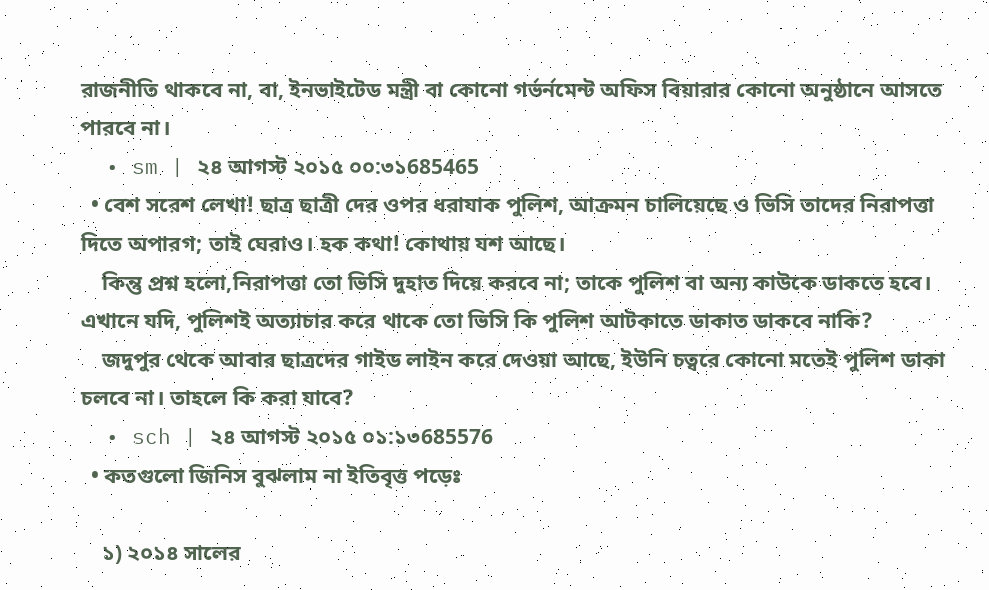রাজনীতি থাকবে না, বা, ইনভাইটেড মন্ত্রী বা কোনো গর্ভর্নমেন্ট অফিস বিয়ারার কোনো অনুষ্ঠানে আসতে পারবে না।
  • sm | ২৪ আগস্ট ২০১৫ ০০:৩১685465
  • বেশ সরেশ লেখা! ছাত্র ছাত্রী দের ওপর ধরাযাক পুলিশ, আক্রমন চালিয়েছে ও ভিসি তাদের নিরাপত্তা দিতে অপারগ; তাই ঘেরাও। হক কথা! কোথায় যশ আছে।
    কিন্তু প্রশ্ন হলো,নিরাপত্তা তো ভিসি দুহাত দিয়ে করবে না; তাকে পুলিশ বা অন্য কাউকে ডাকতে হবে। এখানে যদি, পুলিশই অত্যাচার করে থাকে তো ভিসি কি পুলিশ আটকাতে ডাকাত ডাকবে নাকি?
    জদুপুর থেকে আবার ছাত্রদের গাইড লাইন করে দেওয়া আছে, ইউনি চত্বরে কোনো মতেই পুলিশ ডাকা চলবে না। তাহলে কি করা যাবে?
  • sch | ২৪ আগস্ট ২০১৫ ০১:১৩685576
  • কতগুলো জিনিস বুঝলাম না ইতিবৃত্ত পড়েঃ

    ১) ২০১৪ সালের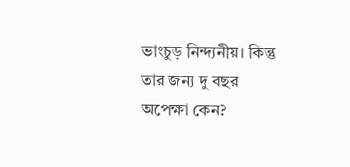ভাংচুড় নিন্দ্যনীয়। কিন্তু তার জন্য দু বছর অপেক্ষা কেন?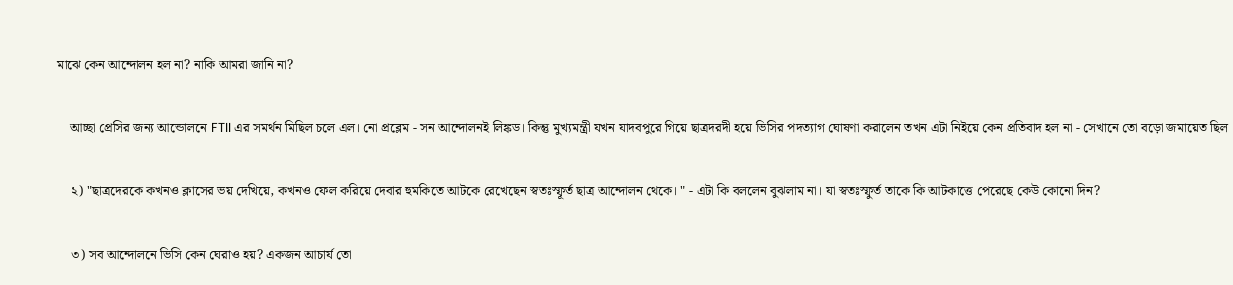মাঝে কেন আন্দোলন হল না? নাকি আমরা জানি না?

    আচ্ছা প্রেসির জন্য আন্ডোলনে FTII এর সমর্থন মিছিল চলে এল। নো প্রব্লেম - সন আন্দোলনই লিঙ্কড। কিন্তু মুখ্যমন্ত্রী যখন যাদবপুরে গিয়ে ছাত্রদরদী হয়ে ভিসির পদত্যাগ ঘোষণা করালেন তখন এটা নিইয়ে কেন প্রতিবাদ হল না - সেখানে তো বড়ো জমায়েত ছিল

    ২) "ছাত্রদেরকে কখনও ক্লাসের ভয় দেখিয়ে, কখনও ফেল করিয়ে দেবার হুমকিতে আটকে রেখেছেন স্বতঃস্ফূর্ত ছাত্র আন্দোলন থেকে। " - এটা কি বললেন বুঝলাম না। যা স্বতঃস্ফুর্ত তাকে কি আটকাত্তে পেরেছে কেউ কোনো দিন?

    ৩) সব আন্দোলনে ভিসি কেন ঘেরাও হয়? একজন আচার্য তো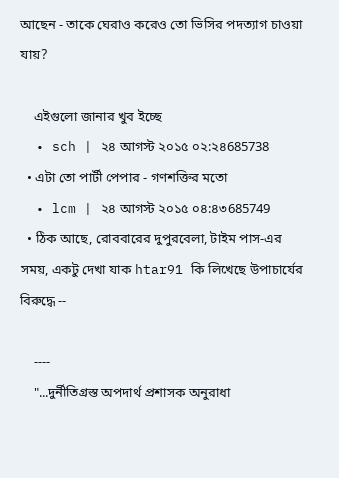আছেন - তাকে ঘেরাও করেও তো ভিসির পদত্যাগ চাওয়া যায়?

    এইগুলো জানার খুব ইচ্ছে
  • sch | ২৪ আগস্ট ২০১৫ ০২:২৪685738
  • এটা তো পার্টী পেপার - গণশক্তির মতো
  • lcm | ২৪ আগস্ট ২০১৫ ০৪:৪৩685749
  • ঠিক আছে, রোববারের দুপুরবেলা, টাইম পাস-এর সময়, একটু দেখা যাক htar91 কি লিখেছে উপাচার্যের বিরুদ্ধে --

    ----
    "...দুর্নীতিগ্রস্ত অপদার্থ প্রশাসক অনুরাধা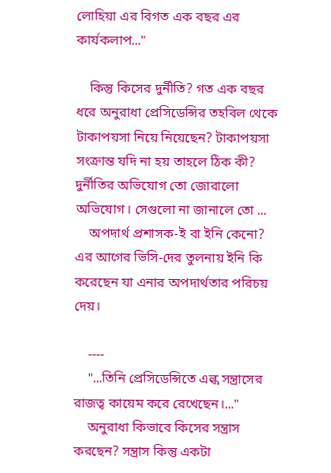লোহিয়া এর বিগত এক বছর এর কার্যকলাপ..."

    কিন্তু কিসের দুর্নীতি? গত এক বছর ধরে অনুরাধা প্রেসিডেন্সির তহবিল থেকে টাকাপয়সা নিয়ে নিয়েছেন? টাকাপয়সা সংক্রান্ত যদি না হয় তাহলে ঠিক কী? দুর্নীতির অভিযোগ তো জোরালো অভিযোগ। সেগুলো না জানালে তো ...
    অপদার্থ প্রশাসক-ই বা ইনি কেনো? এর আগের ভিসি-দের তুলনায় ইনি কি করেছেন যা এনার অপদার্থতার পরিচয় দেয়।

    ----
    "...তিনি প্রেসিডেন্সিতে এল্ক সন্ত্রাসের রাজত্ব কায়েম করে রেখেছেন।..."
    অনুরাধা কিভাবে কিসের সন্ত্রাস করছেন? সন্ত্রাস কিন্তু একটা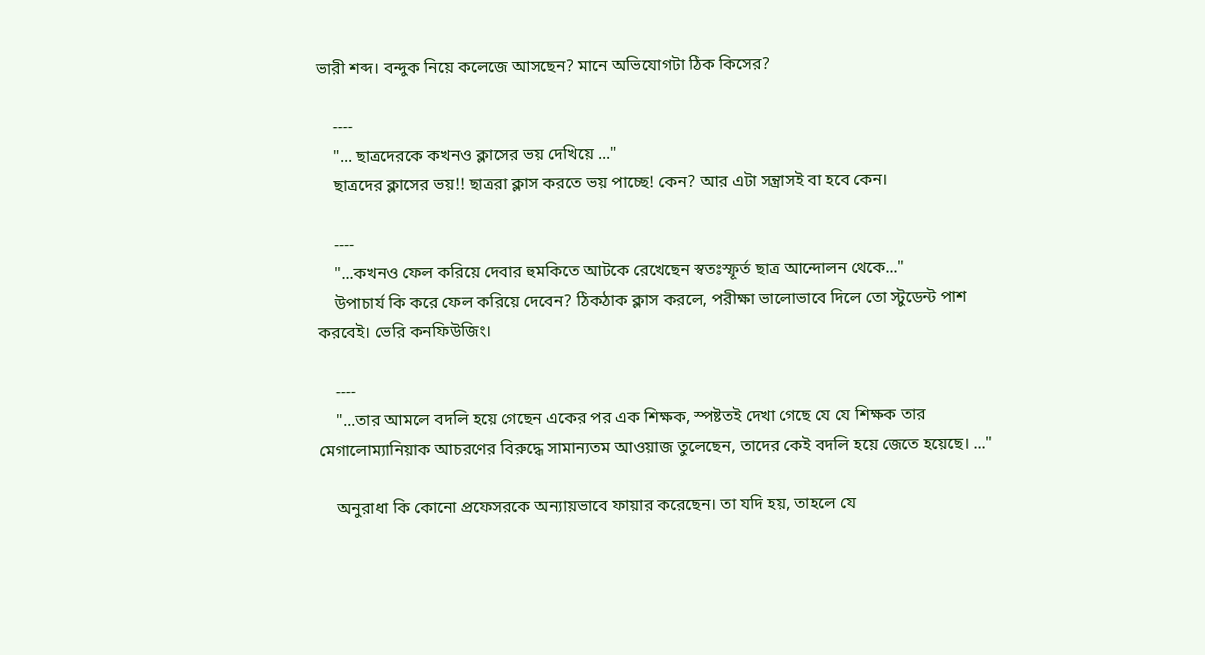ভারী শব্দ। বন্দুক নিয়ে কলেজে আসছেন? মানে অভিযোগটা ঠিক কিসের?

    ----
    "... ছাত্রদেরকে কখনও ক্লাসের ভয় দেখিয়ে ..."
    ছাত্রদের ক্লাসের ভয়!! ছাত্ররা ক্লাস করতে ভয় পাচ্ছে! কেন? আর এটা সন্ত্রাসই বা হবে কেন।

    ----
    "...কখনও ফেল করিয়ে দেবার হুমকিতে আটকে রেখেছেন স্বতঃস্ফূর্ত ছাত্র আন্দোলন থেকে..."
    উপাচার্য কি করে ফেল করিয়ে দেবেন? ঠিকঠাক ক্লাস করলে, পরীক্ষা ভালোভাবে দিলে তো স্টুডেন্ট পাশ করবেই। ভেরি কনফিউজিং।

    ----
    "...তার আমলে বদলি হয়ে গেছেন একের পর এক শিক্ষক, স্পষ্টতই দেখা গেছে যে যে শিক্ষক তার মেগালোম্যানিয়াক আচরণের বিরুদ্ধে সামান্যতম আওয়াজ তুলেছেন, তাদের কেই বদলি হয়ে জেতে হয়েছে। ..."

    অনুরাধা কি কোনো প্রফেসরকে অন্যায়ভাবে ফায়ার করেছেন। তা যদি হয়, তাহলে যে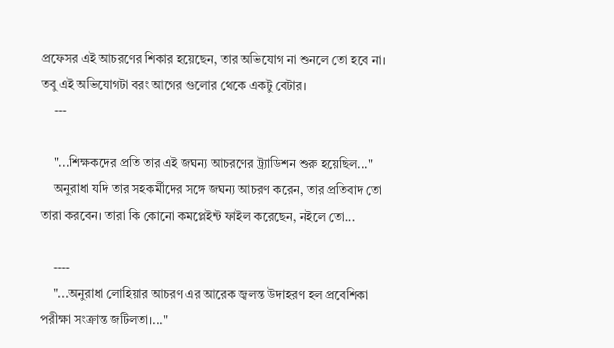প্রফেসর এই আচরণের শিকার হয়েছেন, তার অভিযোগ না শুনলে তো হবে না। তবু এই অভিযোগটা বরং আগের গুলোর থেকে একটু বেটার।
    ---

    "...শিক্ষকদের প্রতি তার এই জঘন্য আচরণের ট্র্যাডিশন শুরু হয়েছিল..."
    অনুরাধা যদি তার সহকর্মীদের সঙ্গে জঘন্য আচরণ করেন, তার প্রতিবাদ তো তারা করবেন। তারা কি কোনো কমপ্লেইন্ট ফাইল করেছেন, নইলে তো...

    ----
    "...অনুরাধা লোহিয়ার আচরণ এর আরেক জ্বলন্ত উদাহরণ হল প্রবেশিকা পরীক্ষা সংক্রান্ত জটিলতা।..."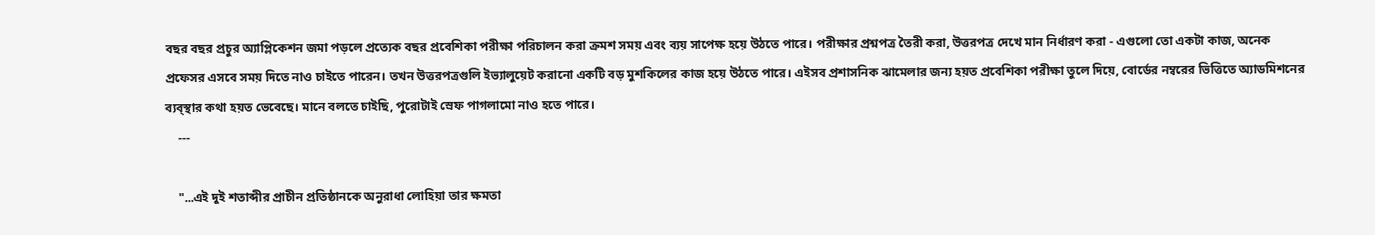বছর বছর প্রচুর অ্যাপ্লিকেশন জমা পড়লে প্রত্যেক বছর প্রবেশিকা পরীক্ষা পরিচালন করা ক্রমশ সময় এবং ব্যয় সাপেক্ষ হয়ে উঠতে পারে। পরীক্ষার প্রশ্নপত্র তৈরী করা, উত্তরপত্র দেখে মান নির্ধারণ করা - এগুলো তো একটা কাজ, অনেক প্রফেসর এসবে সময় দিতে নাও চাইতে পারেন। তখন উত্তরপত্রগুলি ইভ্যালুয়েট করানো একটি বড় মুশকিলের কাজ হয়ে উঠতে পারে। এইসব প্রশাসনিক ঝামেলার জন্য হয়ত প্রবেশিকা পরীক্ষা তুলে দিয়ে, বোর্ডের নম্বরের ভিত্তিতে অ্যাডমিশনের ব্যব্স্থার কথা হয়ত ভেবেছে। মানে বলতে চাইছি, পুরোটাই স্রেফ পাগলামো নাও হতে পারে।
    ---

    "...এই দুই শতাব্দীর প্রাচীন প্রতিষ্ঠানকে অনুরাধা লোহিয়া তার ক্ষমতা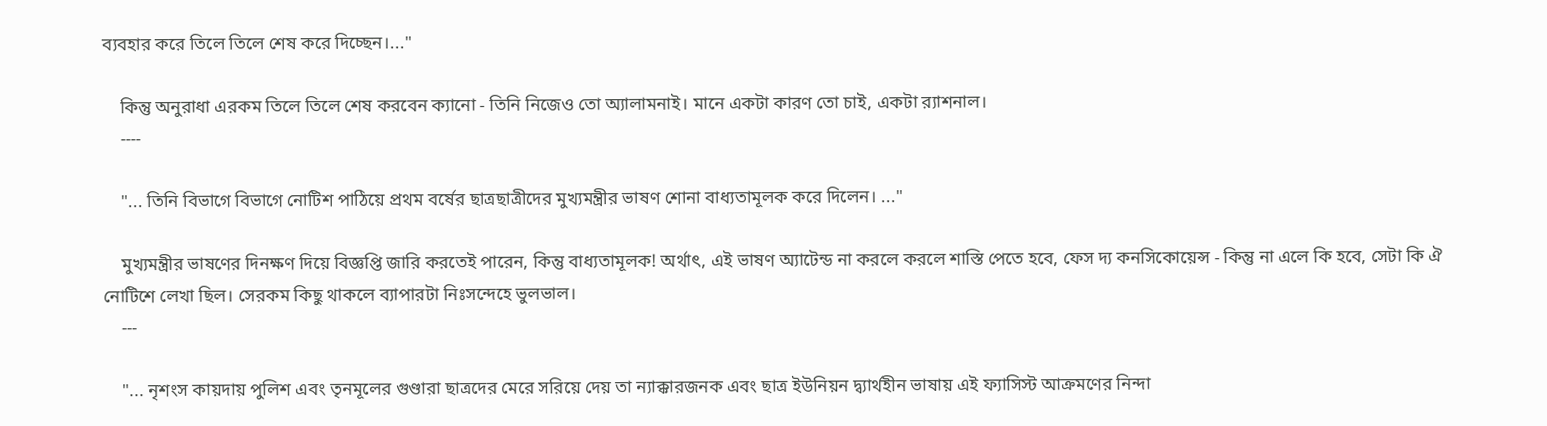ব্যবহার করে তিলে তিলে শেষ করে দিচ্ছেন।..."

    কিন্তু অনুরাধা এরকম তিলে তিলে শেষ করবেন ক্যানো - তিনি নিজেও তো অ্যালামনাই। মানে একটা কারণ তো চাই, একটা র‌্যাশনাল।
    ----

    "... তিনি বিভাগে বিভাগে নোটিশ পাঠিয়ে প্রথম বর্ষের ছাত্রছাত্রীদের মুখ্যমন্ত্রীর ভাষণ শোনা বাধ্যতামূলক করে দিলেন। ..."

    মুখ্যমন্ত্রীর ভাষণের দিনক্ষণ দিয়ে বিজ্ঞপ্তি জারি করতেই পারেন, কিন্তু বাধ্যতামূলক! অর্থাৎ, এই ভাষণ অ্যাটেন্ড না করলে করলে শাস্তি পেতে হবে, ফেস দ্য কনসিকোয়েন্স - কিন্তু না এলে কি হবে, সেটা কি ঐ নোটিশে লেখা ছিল। সেরকম কিছু থাকলে ব্যাপারটা নিঃসন্দেহে ভুলভাল।
    ---

    "... নৃশংস কায়দায় পুলিশ এবং তৃনমূলের গুণ্ডারা ছাত্রদের মেরে সরিয়ে দেয় তা ন্যাক্কারজনক এবং ছাত্র ইউনিয়ন দ্ব্যার্থহীন ভাষায় এই ফ্যাসিস্ট আক্রমণের নিন্দা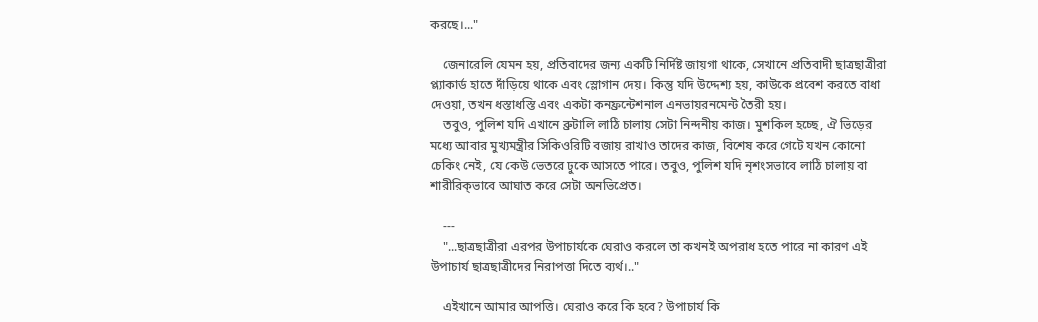করছে।..."

    জেনারেলি যেমন হয়, প্রতিবাদের জন্য একটি নির্দিষ্ট জায়গা থাকে, সেখানে প্রতিবাদী ছাত্রছাত্রীরা প্ল্যাকার্ড হাতে দাঁড়িয়ে থাকে এবং স্লোগান দেয়। কিন্তু যদি উদ্দেশ্য হয়, কাউকে প্রবেশ করতে বাধা দেওয়া, তখন ধস্তাধস্তি এবং একটা কনফ্রন্টেশনাল এনভায়রনমেন্ট তৈরী হয়।
    তবুও, পুলিশ যদি এখানে ব্রুটালি লাঠি চালায় সেটা নিন্দনীয় কাজ। মুশকিল হচ্ছে, ঐ ভিড়ের মধ্যে আবার মুখ্যমন্ত্রীর সিকিওরিটি বজায় রাখাও তাদের কাজ, বিশেষ করে গেটে যখন কোনো চেকিং নেই, যে কেউ ভেতরে ঢুকে আসতে পারে। তবুও, পুলিশ যদি নৃশংসভাবে লাঠি চালায় বা শারীরিক্ভাবে আঘাত করে সেটা অনভিপ্রেত।

    ---
    "...ছাত্রছাত্রীরা এরপর উপাচার্যকে ঘেরাও করলে তা কখনই অপরাধ হতে পারে না কারণ এই উপাচার্য ছাত্রছাত্রীদের নিরাপত্তা দিতে ব্যর্থ।.."

    এইখানে আমার আপত্তি। ঘেরাও করে কি হবে? উপাচার্য কি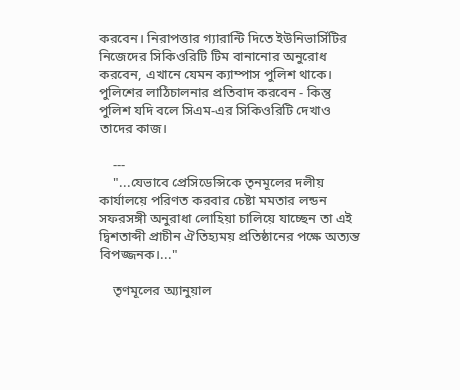করবেন। নিরাপত্তার গ্যারান্টি দিতে ইউনিভার্সিটির নিজেদের সিকিওরিটি টিম বানানোর অনুরোধ করবেন, এখানে যেমন ক্যাম্পাস পুলিশ থাকে। পুলিশের লাঠিচালনার প্রতিবাদ করবেন - কিন্তু পুলিশ যদি বলে সিএম-এর সিকিওরিটি দেখাও তাদের কাজ।

    ---
    "...যেভাবে প্রেসিডেন্সিকে তৃনমূলের দলীয় কার্যালয়ে পরিণত করবার চেষ্টা মমতার লন্ডন সফরসঙ্গী অনুরাধা লোহিয়া চালিয়ে যাচ্ছেন তা এই দ্বিশতাব্দী প্রাচীন ঐতিহ্যময় প্রতিষ্ঠানের পক্ষে অত্যন্ত বিপজ্জনক।..."

    তৃণমূলের অ্যানুয়াল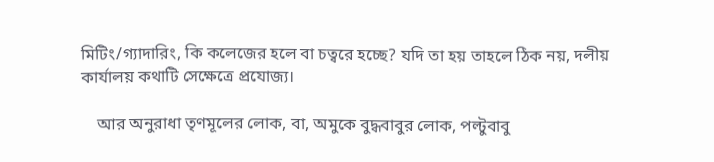মিটিং/গ্যাদারিং, কি কলেজের হলে বা চত্বরে হচ্ছে? যদি তা হয় তাহলে ঠিক নয়, দলীয় কার্যালয় কথাটি সেক্ষেত্রে প্রযোজ্য।

    আর অনুরাধা তৃণমূলের লোক, বা, অমুকে বুদ্ধবাবুর লোক, পল্টুবাবু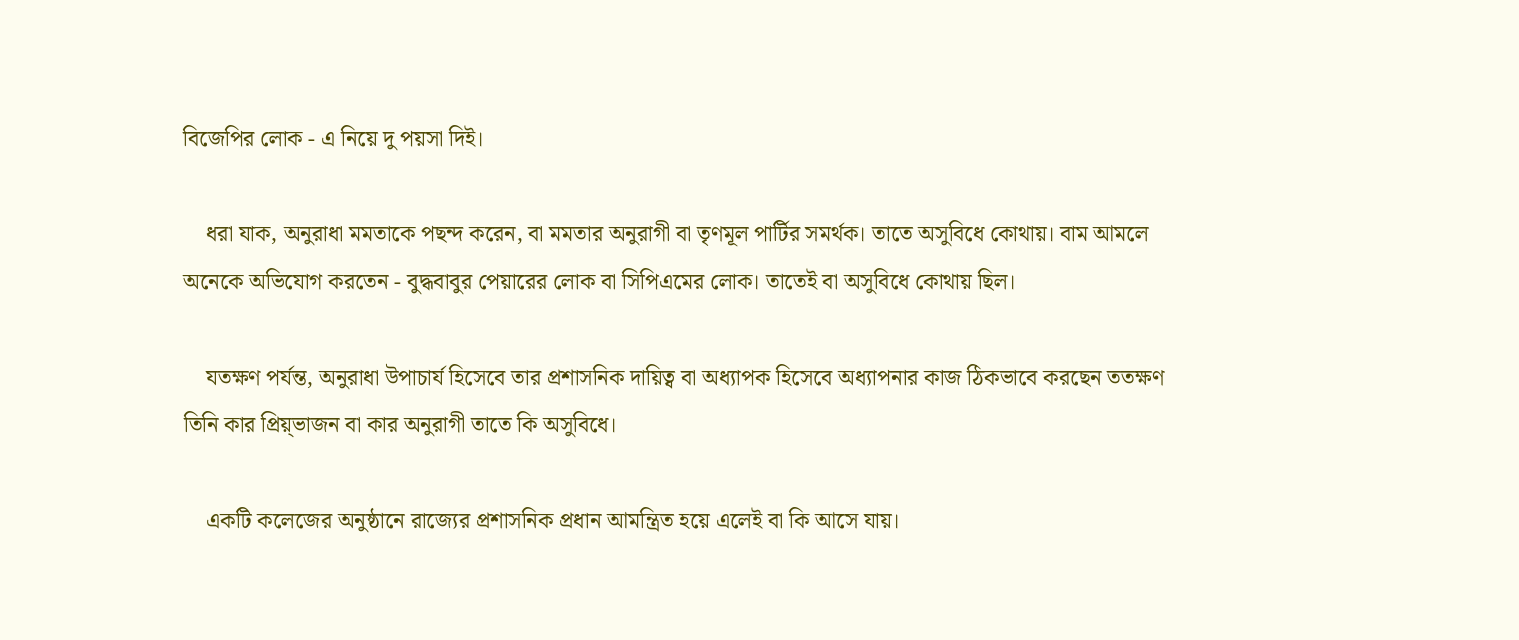বিজেপির লোক - এ নিয়ে দু পয়সা দিই।

    ধরা যাক, অনুরাধা মমতাকে পছন্দ করেন, বা মমতার অনুরাগী বা তৃণমূল পার্টির সমর্থক। তাতে অসুবিধে কোথায়। বাম আমলে অনেকে অভিযোগ করতেন - বুদ্ধবাবুর পেয়ারের লোক বা সিপিএমের লোক। তাতেই বা অসুবিধে কোথায় ছিল।

    যতক্ষণ পর্যন্ত, অনুরাধা উপাচার্য হিসেবে তার প্রশাসনিক দায়িত্ব বা অধ্যাপক হিসেবে অধ্যাপনার কাজ ঠিকভাবে করছেন ততক্ষণ তিনি কার প্রিয়্ভাজন বা কার অনুরাগী তাতে কি অসুবিধে।

    একটি কলেজের অনুষ্ঠানে রাজ্যের প্রশাসনিক প্রধান আমন্ত্রিত হয়ে এলেই বা কি আসে যায়।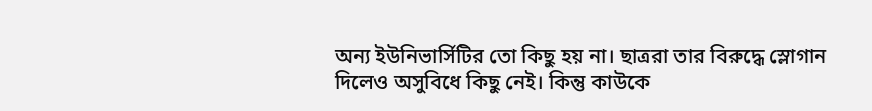অন্য ইউনিভার্সিটির তো কিছু হয় না। ছাত্ররা তার বিরুদ্ধে স্লোগান দিলেও অসুবিধে কিছু নেই। কিন্তু কাউকে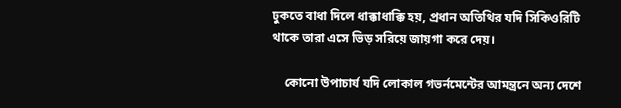ঢুকতে বাধা দিলে ধাক্কাধাক্কি হয়, প্রধান অতিথির যদি সিকিওরিটি থাকে তারা এসে ভিড় সরিয়ে জায়গা করে দেয়।

    কোনো উপাচার্য যদি লোকাল গভর্নমেন্টের আমন্ত্রনে অন্য দেশে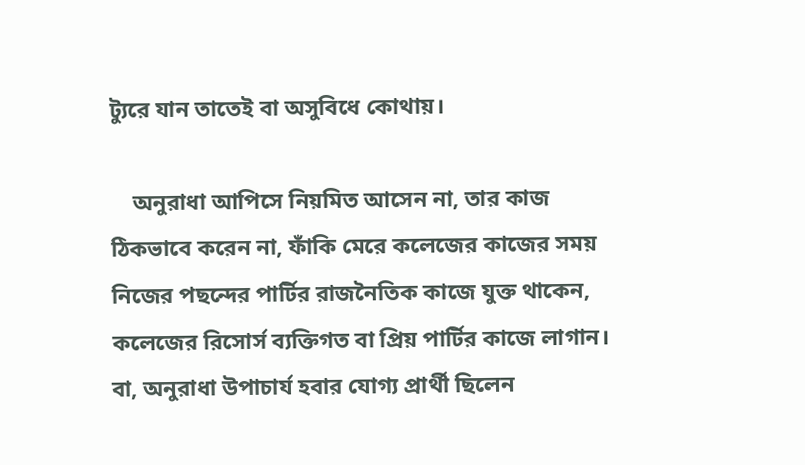ট্যুরে যান তাতেই বা অসুবিধে কোথায়।

    অনুরাধা আপিসে নিয়মিত আসেন না, তার কাজ ঠিকভাবে করেন না, ফাঁকি মেরে কলেজের কাজের সময় নিজের পছন্দের পার্টির রাজনৈতিক কাজে যুক্ত থাকেন, কলেজের রিসোর্স ব্যক্তিগত বা প্রিয় পার্টির কাজে লাগান। বা, অনুরাধা উপাচার্য হবার যোগ্য প্রার্থী ছিলেন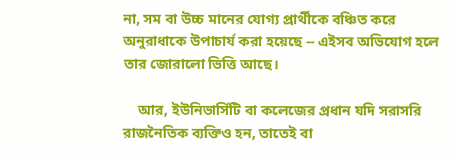না, সম বা উচ্চ মানের যোগ্য প্রার্থীকে বঞ্চিত করে অনুরাধাকে উপাচার্য করা হয়েছে -- এইসব অভিযোগ হলে তার জোরালো ভিত্তি আছে।

    আর, ইউনিভার্সিটি বা কলেজের প্রধান যদি সরাসরি রাজনৈতিক ব্যক্তিও হন, তাতেই বা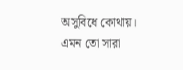অসুবিধে কোথায়। এমন তো সারা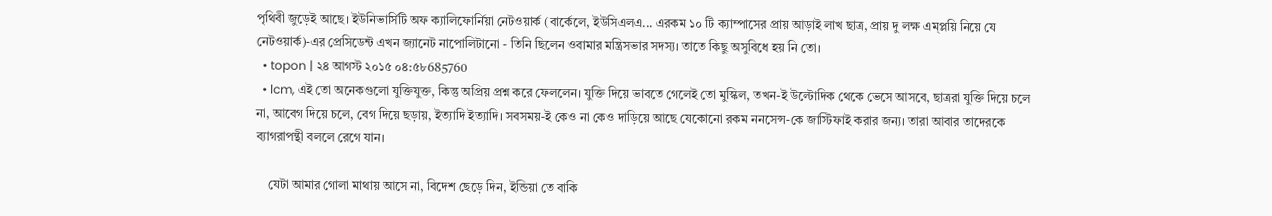পৃথিবী জুড়েই আছে। ইউনিভার্সিটি অফ ক্যালিফোর্নিয়া নেটওয়ার্ক (বার্কেলে, ইউসিএলএ... এরকম ১০ টি ক্যাম্পাসের প্রায় আড়াই লাখ ছাত্র, প্রায় দু লক্ষ এম্‌প্লয়ি নিয়ে যে নেটওয়ার্ক)-এর প্রেসিডেন্ট এখন জ্যানেট নাপোলিটানো - তিনি ছিলেন ওবামার মন্ত্রিসভার সদস্য। তাতে কিছু অসুবিধে হয় নি তো।
  • topon | ২৪ আগস্ট ২০১৫ ০৪:৫৮685760
  • lcm, এই তো অনেকগুলো যুক্তিযুক্ত, কিন্তু অপ্রিয় প্রশ্ন করে ফেললেন। যুক্তি দিয়ে ভাবতে গেলেই তো মুস্কিল, তখন-ই উল্টোদিক থেকে ভেসে আসবে, ছাত্ররা যুক্তি দিয়ে চলে না, আবেগ দিয়ে চলে, বেগ দিয়ে ছড়ায়, ইত্যাদি ইত্যাদি। সবসময়-ই কেও না কেও দাড়িয়ে আছে যেকোনো রকম ননসেন্স-কে জাস্টিফাই করার জন্য। তারা আবার তাদেরকে ব্যাগরাপন্থী বললে রেগে যান।

    যেটা আমার গোলা মাথায় আসে না, বিদেশ ছেড়ে দিন, ইন্ডিয়া তে বাকি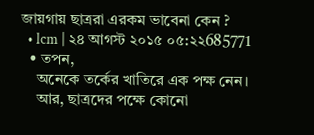জায়গায় ছাত্ররা এরকম ভাবেনা কেন ?
  • lcm | ২৪ আগস্ট ২০১৫ ০৫:২২685771
  • তপন,
    অনেকে তর্কের খাতিরে এক পক্ষ নেন।
    আর, ছাত্রদের পক্ষে কোনো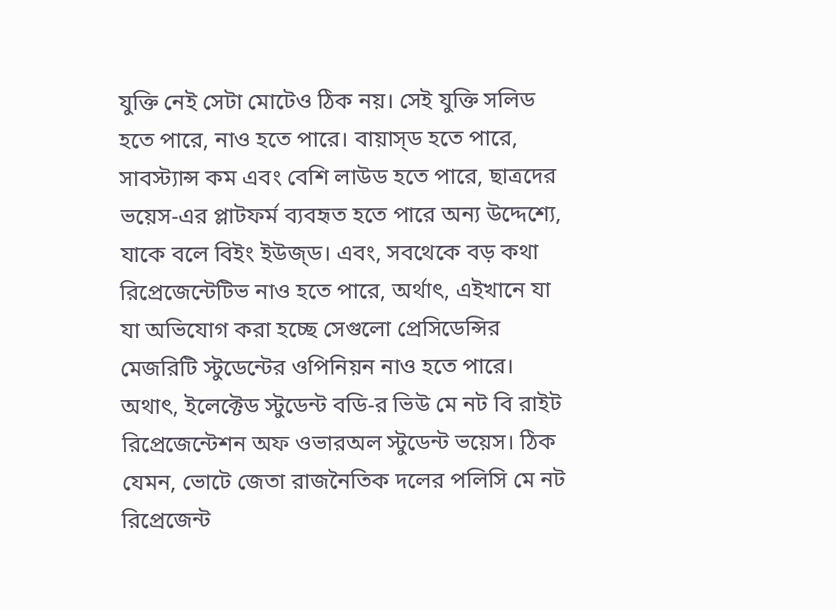যুক্তি নেই সেটা মোটেও ঠিক নয়। সেই যুক্তি সলিড হতে পারে, নাও হতে পারে। বায়াস্‌ড হতে পারে, সাবস্ট্যান্স কম এবং বেশি লাউড হতে পারে, ছাত্রদের ভয়েস-এর প্লাটফর্ম ব্যবহৃত হতে পারে অন্য উদ্দেশ্যে, যাকে বলে বিইং ইউজ্‌ড। এবং, সবথেকে বড় কথা রিপ্রেজেন্টেটিভ নাও হতে পারে, অর্থাৎ, এইখানে যা যা অভিযোগ করা হচ্ছে সেগুলো প্রেসিডেন্সির মেজরিটি স্টুডেন্টের ওপিনিয়ন নাও হতে পারে। অথাৎ, ইলেক্টেড স্টুডেন্ট বডি-র ভিউ মে নট বি রাইট রিপ্রেজেন্টেশন অফ ওভারঅল স্টুডেন্ট ভয়েস। ঠিক যেমন, ভোটে জেতা রাজনৈতিক দলের পলিসি মে নট রিপ্রেজেন্ট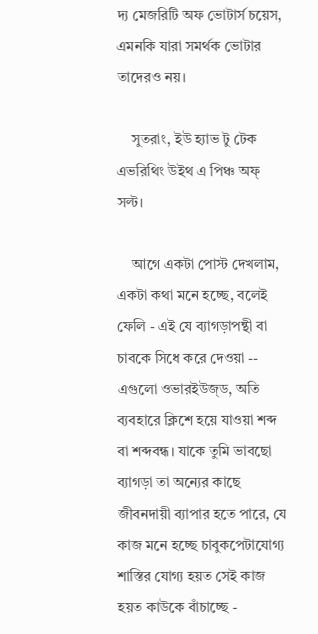দ্য মেজরিটি অফ ভোটার্স চয়েস, এমনকি যারা সমর্থক ভোটার তাদেরও নয়।

    সুতরাং, ইউ হ্যাভ টু টেক এভরিথিং উইথ এ পিঞ্চ অফ্‌ সল্ট।

    আগে একটা পোস্ট দেখলাম, একটা কথা মনে হচ্ছে, বলেই ফেলি - এই যে ব্যাগড়াপন্থী বা চাবকে সিধে করে দেওয়া -- এগুলো ওভারইউজ্‌ড, অতি ব্যবহারে ক্লিশে হয়ে যাওয়া শব্দ বা শব্দবন্ধ। যাকে তুমি ভাবছো ব্যাগড়া তা অন্যের কাছে জীবনদায়ী ব্যাপার হতে পারে, যে কাজ মনে হচ্ছে চাবুকপেটাযোগ্য শাস্তির যোগ্য হয়ত সেই কাজ হয়ত কাউকে বাঁচাচ্ছে -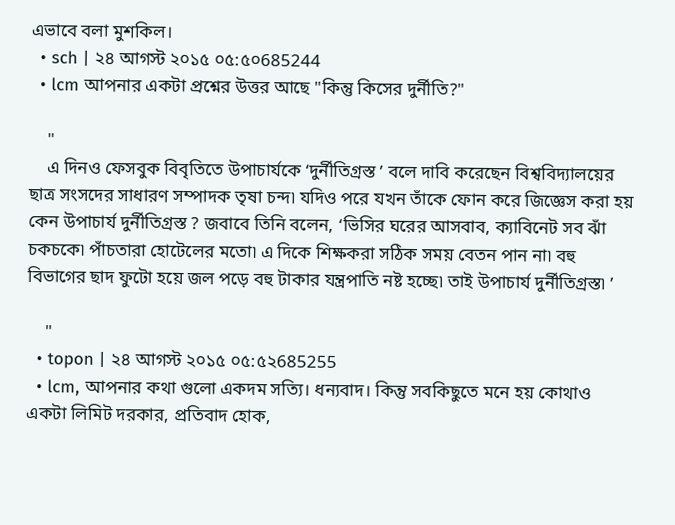এভাবে বলা মুশকিল।
  • sch | ২৪ আগস্ট ২০১৫ ০৫:৫০685244
  • lcm আপনার একটা প্রশ্নের উত্তর আছে "কিন্তু কিসের দুর্নীতি?"

    "
    এ দিনও ফেসবুক বিবৃতিতে উপাচার্যকে ‘দুর্নীতিগ্রস্ত ’ বলে দাবি করেছেন বিশ্ববিদ্যালয়ের ছাত্র সংসদের সাধারণ সম্পাদক তৃষা চন্দ৷ যদিও পরে যখন তাঁকে ফোন করে জিজ্ঞেস করা হয় কেন উপাচার্য দুর্নীতিগ্রস্ত ? জবাবে তিনি বলেন, ‘ভিসির ঘরের আসবাব, ক্যাবিনেট সব ঝাঁ চকচকে৷ পাঁচতারা হোটেলের মতো৷ এ দিকে শিক্ষকরা সঠিক সময় বেতন পান না৷ বহু বিভাগের ছাদ ফুটো হয়ে জল পড়ে বহু টাকার যন্ত্রপাতি নষ্ট হচ্ছে৷ তাই উপাচার্য দুর্নীতিগ্রস্ত৷ ’

    "
  • topon | ২৪ আগস্ট ২০১৫ ০৫:৫২685255
  • lcm, আপনার কথা গুলো একদম সত্যি। ধন্যবাদ। কিন্তু সবকিছুতে মনে হয় কোথাও একটা লিমিট দরকার, প্রতিবাদ হোক,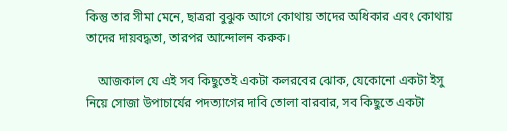কিন্তু তার সীমা মেনে, ছাত্ররা বুঝুক আগে কোথায় তাদের অধিকার এবং কোথায় তাদের দায়বদ্ধতা, তারপর আন্দোলন করুক।

    আজকাল যে এই সব কিছুতেই একটা কলরবের ঝোক, যেকোনো একটা ইসু নিয়ে সোজা উপাচার্যের পদত্যাগের দাবি তোলা বারবার, সব কিছুতে একটা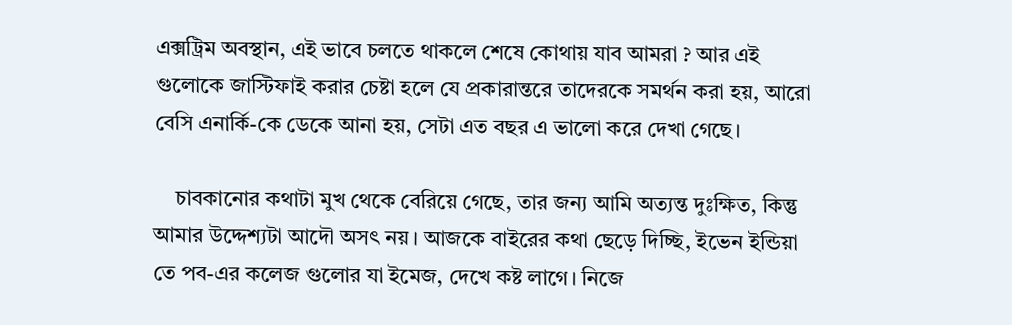এক্সট্রিম অবস্থান, এই ভাবে চলতে থাকলে শেষে কোথায় যাব আমরা ? আর এই গুলোকে জাস্টিফাই করার চেষ্টা হলে যে প্রকারান্তরে তাদেরকে সমর্থন করা হয়, আরো বেসি এনার্কি-কে ডেকে আনা হয়, সেটা এত বছর এ ভালো করে দেখা গেছে।

    চাবকানোর কথাটা মুখ থেকে বেরিয়ে গেছে, তার জন্য আমি অত্যন্ত দুঃক্ষিত, কিন্তু আমার উদ্দেশ্যটা আদৌ অসৎ নয়। আজকে বাইরের কথা ছেড়ে দিচ্ছি, ইভেন ইন্ডিয়া তে পব-এর কলেজ গুলোর যা ইমেজ, দেখে কষ্ট লাগে। নিজে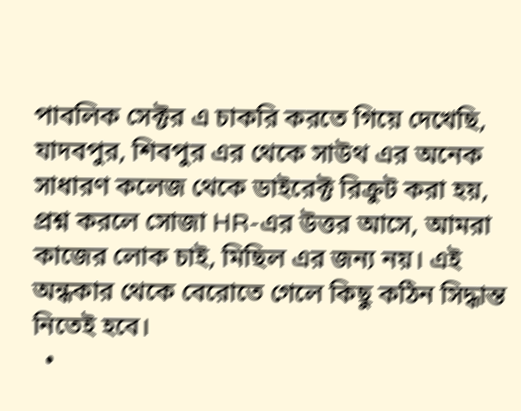পাবলিক সেক্টর এ চাকরি করতে গিয়ে দেখেছি, যাদবপুর, শিবপুর এর থেকে সাউথ এর অনেক সাধারণ কলেজ থেকে ডাইরেক্ট রিক্রুট করা হয়, প্রশ্ন করলে সোজা HR-এর উত্তর আসে, আমরা কাজের লোক চাই, মিছিল এর জন্য নয়। এই অন্ধকার থেকে বেরোতে গেলে কিছু কঠিন সিদ্ধান্ত নিতেই হবে।
  •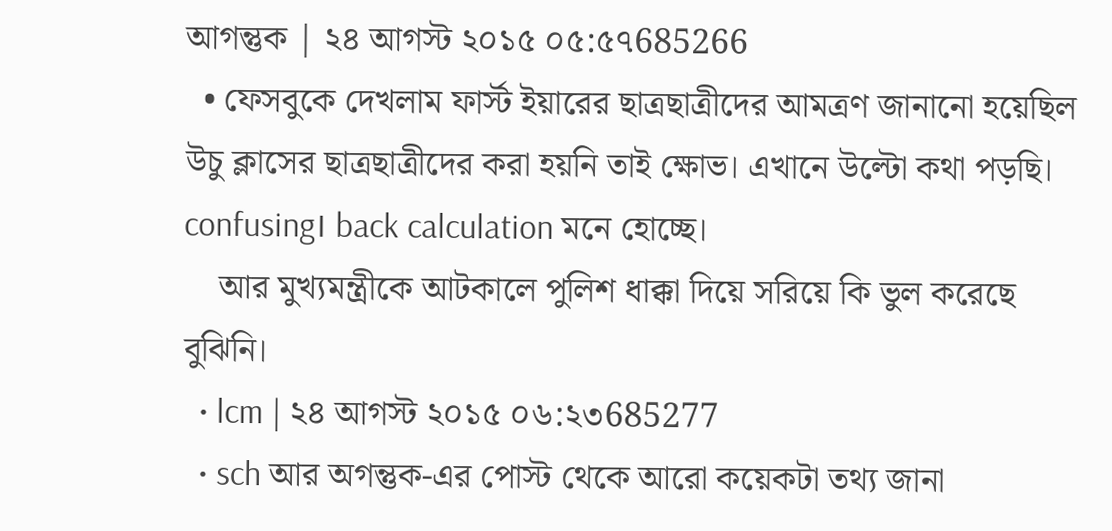আগন্তুক | ২৪ আগস্ট ২০১৫ ০৫:৫৭685266
  • ফেসবুকে দেখলাম ফার্স্ট ইয়ারের ছাত্রছাত্রীদের আমত্রণ জানানো হয়েছিল উচু ক্লাসের ছাত্রছাত্রীদের করা হয়নি তাই ক্ষোভ। এখানে উল্টো কথা পড়ছি। confusing। back calculation মনে হোচ্ছে।
    আর মুখ্যমন্ত্রীকে আটকালে পুলিশ ধাক্কা দিয়ে সরিয়ে কি ভুল করেছে বুঝিনি।
  • lcm | ২৪ আগস্ট ২০১৫ ০৬:২৩685277
  • sch আর অগন্তুক-এর পোস্ট থেকে আরো কয়েকটা তথ্য জানা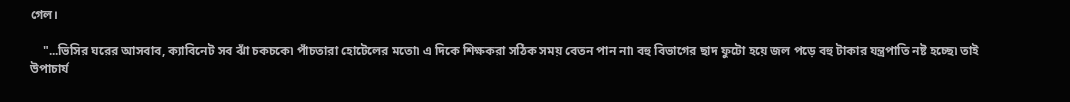গেল।

    "...ভিসির ঘরের আসবাব, ক্যাবিনেট সব ঝাঁ চকচকে৷ পাঁচতারা হোটেলের মতো৷ এ দিকে শিক্ষকরা সঠিক সময় বেতন পান না৷ বহু বিভাগের ছাদ ফুটো হয়ে জল পড়ে বহু টাকার যন্ত্রপাতি নষ্ট হচ্ছে৷ তাই উপাচার্য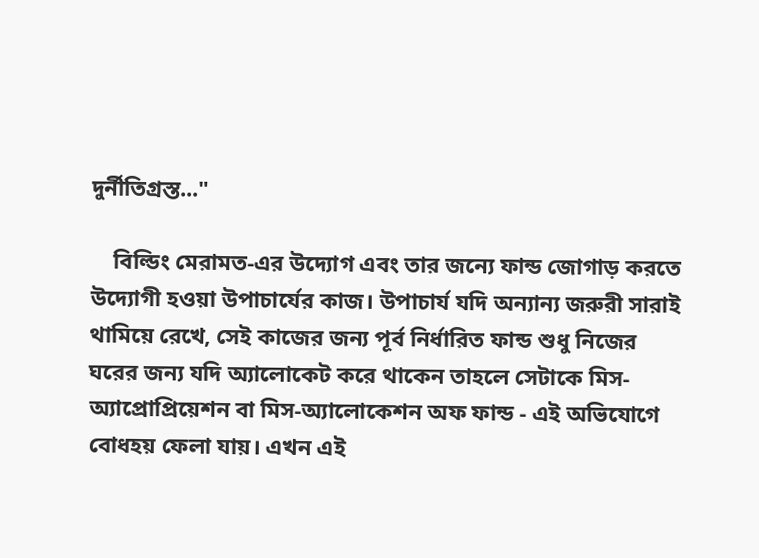দুর্নীতিগ্রস্ত..."

    বিল্ডিং মেরামত-এর উদ্যোগ এবং তার জন্যে ফান্ড জোগাড় করতে উদ্যোগী হওয়া উপাচার্যের কাজ। উপাচার্য যদি অন্যান্য জরুরী সারাই থামিয়ে রেখে, সেই কাজের জন্য পূর্ব নির্ধারিত ফান্ড শুধু নিজের ঘরের জন্য যদি অ্যালোকেট করে থাকেন তাহলে সেটাকে মিস-অ্যাপ্রোপ্রিয়েশন বা মিস-অ্যালোকেশন অফ ফান্ড - এই অভিযোগে বোধহয় ফেলা যায়। এখন এই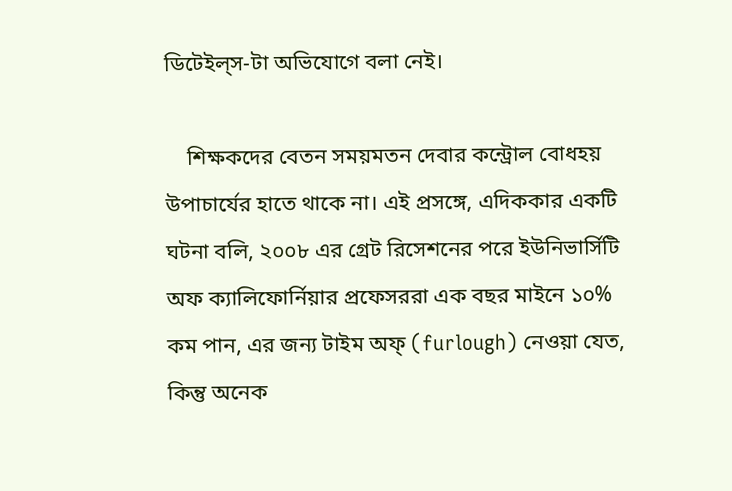ডিটেইল্‌স-টা অভিযোগে বলা নেই।

    শিক্ষকদের বেতন সময়মতন দেবার কন্ট্রোল বোধহয় উপাচার্যের হাতে থাকে না। এই প্রসঙ্গে, এদিককার একটি ঘটনা বলি, ২০০৮ এর গ্রেট রিসেশনের পরে ইউনিভার্সিটি অফ ক্যালিফোর্নিয়ার প্রফেসররা এক বছর মাইনে ১০% কম পান, এর জন্য টাইম অফ্‌ (furlough) নেওয়া যেত, কিন্তু অনেক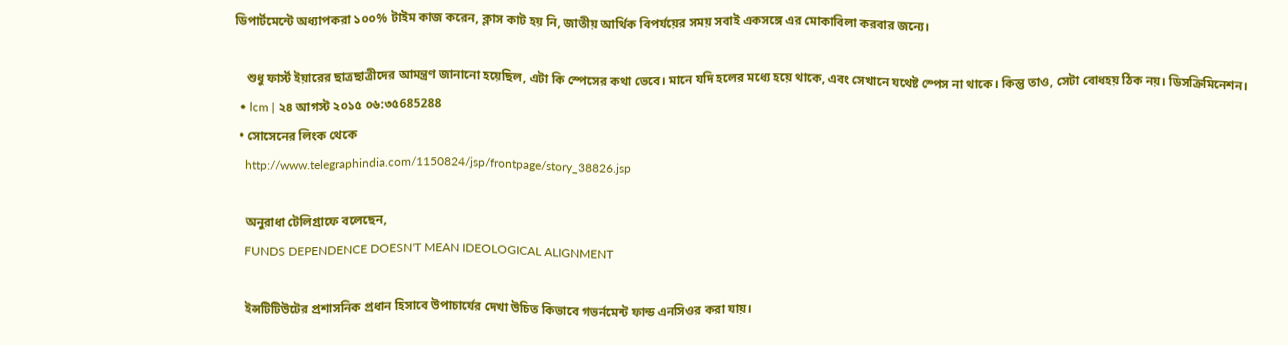ডিপার্টমেন্টে অধ্যাপকরা ১০০% টাইম কাজ করেন, ক্লাস কাট হয় নি, জাতীয় আর্থিক বিপর্যয়ের সময় সবাই একসঙ্গে এর মোকাবিলা করবার জন্যে।

    শুধু ফার্স্ট ইয়ারের ছাত্রছাত্রীদের আমন্ত্রণ জানানো হয়েছিল, এটা কি স্পেসের কথা ভেবে। মানে যদি হলের মধ্যে হয়ে থাকে, এবং সেখানে যথেষ্ট স্পেস না থাকে। কিন্তু তাও, সেটা বোধহয় ঠিক নয়। ডিসক্রিমিনেশন।
  • lcm | ২৪ আগস্ট ২০১৫ ০৬:৩৫685288
  • সোসেনের লিংক থেকে
    http://www.telegraphindia.com/1150824/jsp/frontpage/story_38826.jsp

    অনুরাধা টেলিগ্রাফে বলেছেন,
    FUNDS DEPENDENCE DOESN'T MEAN IDEOLOGICAL ALIGNMENT

    ইন্সটিটিউটের প্রশাসনিক প্রধান হিসাবে উপাচার্যের দেখা উচিত কিভাবে গভর্নমেন্ট ফান্ড এনসিওর করা যায়।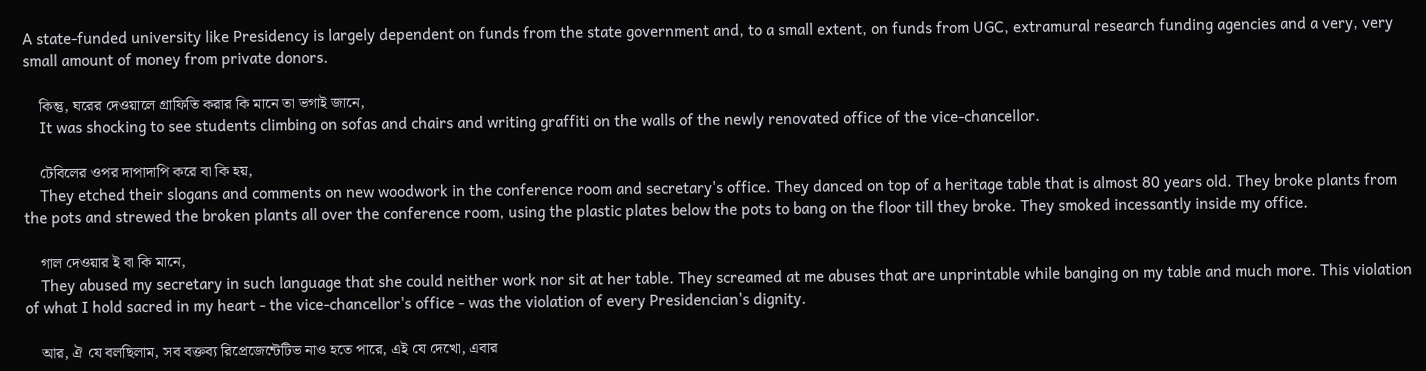A state-funded university like Presidency is largely dependent on funds from the state government and, to a small extent, on funds from UGC, extramural research funding agencies and a very, very small amount of money from private donors.

    কিন্তু, ঘরের দেওয়ালে গ্রাফিতি করার কি মানে তা ভগাই জানে,
    It was shocking to see students climbing on sofas and chairs and writing graffiti on the walls of the newly renovated office of the vice-chancellor.

    টেবিলের ওপর দাপাদাপি করে বা কি হয়,
    They etched their slogans and comments on new woodwork in the conference room and secretary's office. They danced on top of a heritage table that is almost 80 years old. They broke plants from the pots and strewed the broken plants all over the conference room, using the plastic plates below the pots to bang on the floor till they broke. They smoked incessantly inside my office.

    গাল দেওয়ার ই বা কি মানে,
    They abused my secretary in such language that she could neither work nor sit at her table. They screamed at me abuses that are unprintable while banging on my table and much more. This violation of what I hold sacred in my heart - the vice-chancellor's office - was the violation of every Presidencian's dignity.

    আর, ঐ যে বলছিলাম, সব বক্তব্য রিপ্রেজেন্টেটিভ নাও হতে পারে, এই যে দেখো, এবার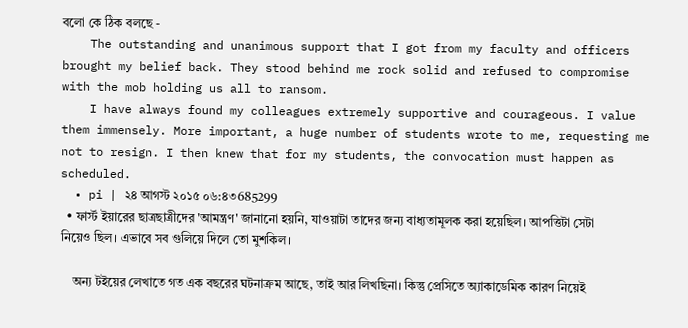বলো কে ঠিক বলছে -
    The outstanding and unanimous support that I got from my faculty and officers brought my belief back. They stood behind me rock solid and refused to compromise with the mob holding us all to ransom.
    I have always found my colleagues extremely supportive and courageous. I value them immensely. More important, a huge number of students wrote to me, requesting me not to resign. I then knew that for my students, the convocation must happen as scheduled.
  • pi | ২৪ আগস্ট ২০১৫ ০৬:৪৩685299
  • ফার্স্ট ইয়ারের ছাত্রছাত্রীদের 'আমন্ত্রণ' জানানো হয়নি, যাওয়াটা তাদের জন্য বাধ্যতামূলক করা হয়েছিল। আপত্তিটা সেটা নিয়েও ছিল। এভাবে সব গুলিয়ে দিলে তো মুশকিল।

    অন্য টইয়ের লেখাতে গত এক বছরের ঘটনাক্রম আছে, তাই আর লিখছিনা। কিন্তু প্রেসিতে অ্যাকাডেমিক কারণ নিয়েই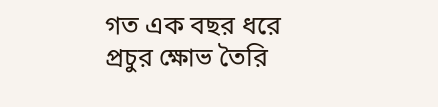গত এক বছর ধরে প্রচুর ক্ষোভ তৈরি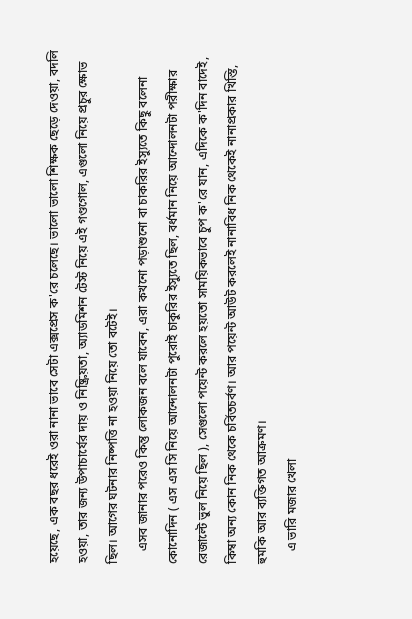হয়েছে, এক বছর ধরেই ওরা নানা ভাবে সেটা এক্সপ্রেস ক'রে চলেছে। ভালো ভালো শিক্ষক ছেড়ে দেওয়া, বদলি হওয়া, তার জন্য উপাচার্যের দায় ও নিষ্ক্রিয়তা, অ্যাডমিশন টেস্ট নিয়ে এই গণ্ডগোল, এগুলো নিয়ে প্রচুর ক্ষোভ ছিল। আগের ঘটনার নিষ্পত্তি না হওয়া নিয়ে তো বটেই।
    এসব জানার পরেও কিন্তু লোকজন বলে যাবেন, এরা কখনো পড়াশুনো বা চাকরির ইস্যুতে কিছু বলেনা কোনোদিন ( এস এস সি নিয়ে আন্দোলনটা পুরোই চাকুরির ইস্যুতে ছিল, বর্ধমান নিয়ে আন্দোলনটা পরীক্ষার রেজাল্টে ভুল নিয়ে ছিল ), সেগুলো পয়েন্ট করলে হয়তো সাময়িকভাবে চুপ ক'রে যান, এদিকে ক'দিন বাদেই, কিম্বা অন্য কোন নিক থেকে চর্বিতচর্বণ। আর পয়েন্ট আউট করলেই নানাবিধ নিক থেকেই নানাপ্রকার খিস্তি, হুমকি আর ব্যক্তিগত আক্রমণ।
    এ ভারি মজার খেলা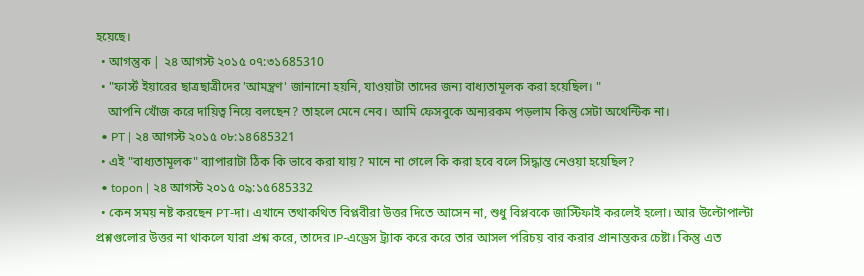হয়েছে।
  • আগন্তুক | ২৪ আগস্ট ২০১৫ ০৭:৩১685310
  • "ফার্স্ট ইয়ারের ছাত্রছাত্রীদের 'আমন্ত্রণ' জানানো হয়নি, যাওয়াটা তাদের জন্য বাধ্যতামূলক করা হয়েছিল। "
    আপনি খোঁজ করে দায়িত্ব নিয়ে বলছেন? তাহলে মেনে নেব। আমি ফেসবুকে অন্যরকম পড়লাম কিন্তু সেটা অথেন্টিক না।
  • PT | ২৪ আগস্ট ২০১৫ ০৮:১৪685321
  • এই "বাধ্যতামূলক" ব্যাপারাটা ঠিক কি ভাবে করা যায়? মানে না গেলে কি করা হবে বলে সিদ্ধান্ত নেওয়া হয়েছিল?
  • topon | ২৪ আগস্ট ২০১৫ ০৯:১৫685332
  • কেন সময় নষ্ট করছেন PT-দা। এখানে তথাকথিত বিপ্লবীরা উত্তর দিতে আসেন না, শুধু বিপ্লবকে জাস্টিফাই করলেই হলো। আর উল্টোপাল্টা প্রশ্নগুলোর উত্তর না থাকলে যারা প্রশ্ন করে, তাদের IP-এড্রেস ট্র্যাক করে করে তার আসল পরিচয় বার করার প্রানান্তকর চেষ্টা। কিন্তু এত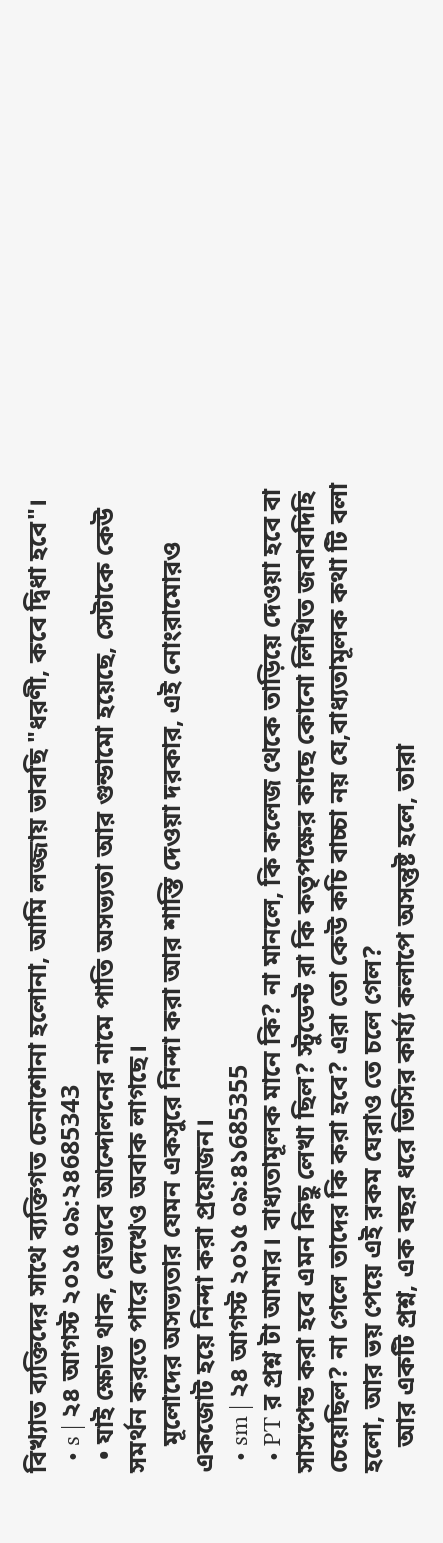বিখ্যাত ব্যক্তিদের সাথে ব্যক্তিগত চেনাশোনা হলোনা, আমি লজ্জায় ভাবছি "ধরণী, কবে দ্বিধা হবে"।
  • s | ২৪ আগস্ট ২০১৫ ০৯:২৪685343
  • যাই ক্ষোভ থাক, যেভাবে আন্দোলনের নামে পাতি অসভ্যতা আর গুন্ডামো হয়েছে, সেটাকে কেউ সমর্থন করতে পারে দেখেও অবাক লাগছে।
    মূলোদের অসভ্যতার যেমন একসুরে নিন্দা করা আর শাস্তি দেওয়া দরকার, এই নোংরামোরও একজোট হয়ে নিন্দা করা প্রয়োজন।
  • sm | ২৪ আগস্ট ২০১৫ ০৯:৪১685355
  • PT র প্রশ্ন টা আমার। বাধ্যতামূলক মানে কি? না মানলে, কি কলেজ থেকে তাড়িয়ে দেওয়া হবে বা সাসপেন্ড করা হবে এমন কিছু লেখা ছিল? স্টুডেন্ট রা কি কতৃপক্ষের কাছে কোনো লিখিত জবাবদিহি চেয়েছিল? না গেলে তাদের কি করা হবে? এরা তো কেউ কচি বাচ্চা নয় যে,বাধ্যতামূলক কথা টি বলা হলো, আর ভয় পেয়ে এই রকম ঘেরাও তে চলে গেল?
    আর একটি প্রশ্ন, এক বছর ধরে ভিসির কার্য্য কলাপে অসন্তুষ্ট হলে, তারা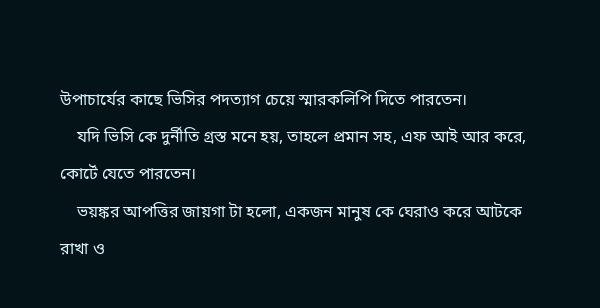উপাচার্যের কাছে ভিসির পদত্যাগ চেয়ে স্মারকলিপি দিতে পারতেন।
    যদি ভিসি কে দুর্নীতি গ্রস্ত মনে হয়, তাহলে প্রমান সহ, এফ আই আর করে, কোর্টে যেতে পারতেন।
    ভয়ঙ্কর আপত্তির জায়গা টা হলো, একজন মানুষ কে ঘেরাও করে আটকে রাখা ও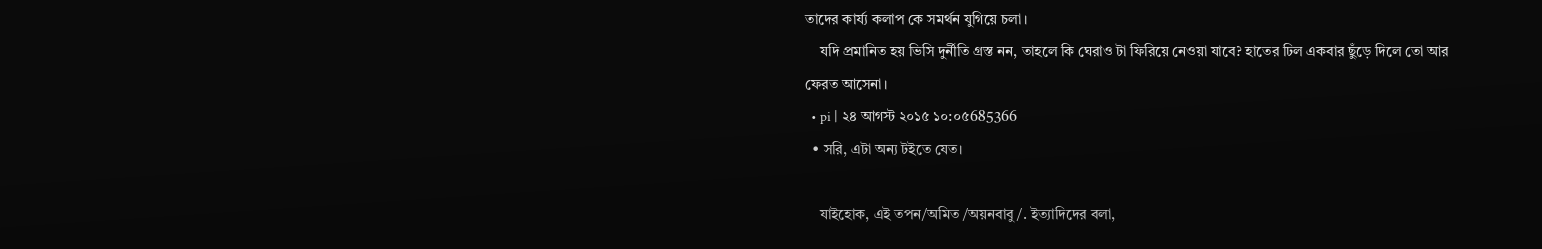তাদের কার্য্য কলাপ কে সমর্থন যুগিয়ে চলা।
    যদি প্রমানিত হয় ভিসি দুর্নীতি গ্রস্ত নন, তাহলে কি ঘেরাও টা ফিরিয়ে নেওয়া যাবে? হাতের ঢিল একবার ছুঁড়ে দিলে তো আর ফেরত আসেনা।
  • pi | ২৪ আগস্ট ২০১৫ ১০:০৫685366
  • সরি, এটা অন্য টইতে যেত।

    যাইহোক, এই তপন/অমিত /অয়নবাবু/. ইত্যাদিদের বলা,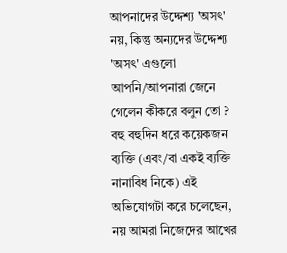আপনাদের উদ্দেশ্য 'অসৎ' নয়, কিন্তু অন্যদের উদ্দেশ্য 'অসৎ' এগুলো আপনি/আপনারা জেনে গেলেন কীকরে বলুন তো ? বহু বহুদিন ধরে কয়েকজন ব্যক্তি (এবং/বা একই ব্যক্তি নানাবিধ নিকে) এই অভিযোগটা করে চলেছেন, নয় আমরা নিজেদের আখের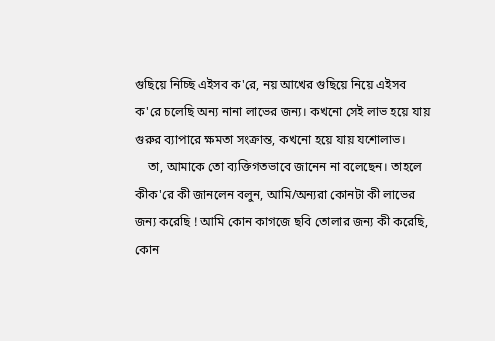গুছিয়ে নিচ্ছি এইসব ক'রে, নয় আখের গুছিয়ে নিয়ে এইসব ক'রে চলেছি অন্য নানা লাভের জন্য। কখনো সেই লাভ হয়ে যায় গুরুর ব্যাপারে ক্ষমতা সংক্রান্ত, কখনো হয়ে যায় যশোলাভ।
    তা, আমাকে তো ব্যক্তিগতভাবে জানেন না বলেছেন। তাহলে কীক'রে কী জানলেন বলুন, আমি/অন্যরা কোনটা কী লাভের জন্য করেছি ! আমি কোন কাগজে ছবি তোলার জন্য কী করেছি, কোন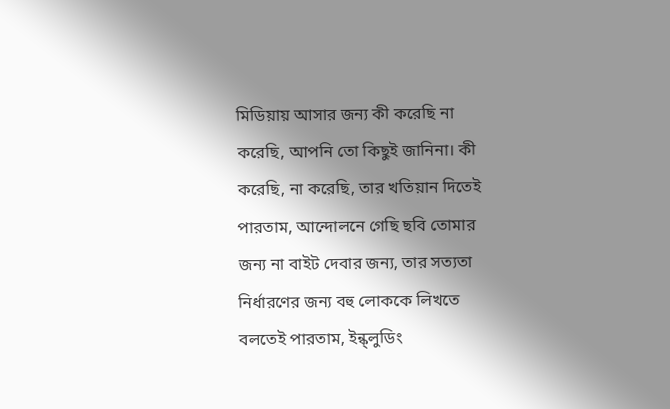মিডিয়ায় আসার জন্য কী করেছি না করেছি, আপনি তো কিছুই জানিনা। কী করেছি, না করেছি, তার খতিয়ান দিতেই পারতাম, আন্দোলনে গেছি ছবি তোমার জন্য না বাইট দেবার জন্য, তার সত্যতা নির্ধারণের জন্য বহু লোককে লিখতে বলতেই পারতাম, ইন্ক্লুডিং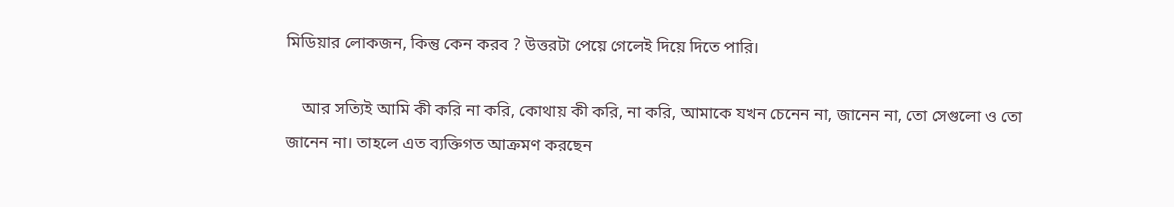মিডিয়ার লোকজন, কিন্তু কেন করব ? উত্তরটা পেয়ে গেলেই দিয়ে দিতে পারি।

    আর সত্যিই আমি কী করি না করি, কোথায় কী করি, না করি, আমাকে যখন চেনেন না, জানেন না, তো সেগুলো ও তো জানেন না। তাহলে এত ব্যক্তিগত আক্রমণ করছেন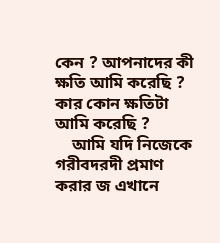কেন ? আপনাদের কী ক্ষতি আমি করেছি ? কার কোন ক্ষতিটা আমি করেছি ?
    আমি যদি নিজেকে গরীবদরদী প্রমাণ করার জ এখানে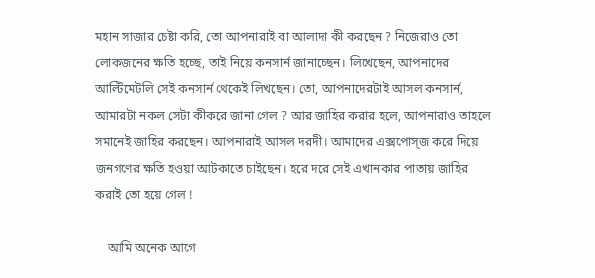মহান সাজার চেষ্টা করি, তো আপনারাই বা আলাদা কী করছেন ? নিজেরাও তো লোকজনের ক্ষতি হচ্ছে, তাই নিয়ে কনসার্ন জানাচ্ছেন। লিখেছেন, আপনাদের আল্টিমেটলি সেই কনসার্ন থেকেই লিখছেন। তো, আপনাদেরটাই আসল কনসার্ন, আমারটা নকল সেটা কীকরে জানা গেল ? আর জাহির করার হলে, আপনারাও তাহলে সমানেই জাহির করছেন। আপনারাই আসল দরদী। আমাদের এক্সপোস্জ করে দিয়ে জনগণের ক্ষতি হওয়া আটকাতে চাইছেন। হরে দরে সেই এখানকার পাতায় জাহির করাই তো হয়ে গেল !

    আমি অনেক আগে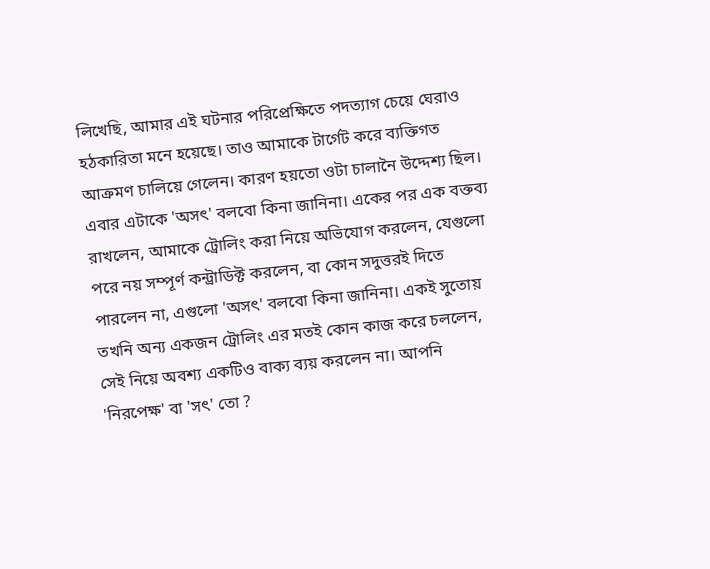লিখেছি, আমার এই ঘটনার পরিপ্রেক্ষিতে পদত্যাগ চেয়ে ঘেরাও হঠকারিতা মনে হয়েছে। তাও আমাকে টার্গেট করে ব্যক্তিগত আক্রমণ চালিয়ে গেলেন। কারণ হয়তো ওটা চালানৈ উদ্দেশ্য ছিল। এবার এটাকে 'অসৎ' বলবো কিনা জানিনা। একের পর এক বক্তব্য রাখলেন, আমাকে ট্রোলিং করা নিয়ে অভিযোগ করলেন, যেগুলো পরে নয় সম্পূর্ণ কন্ট্রাডিক্ট করলেন, বা কোন সদুত্তরই দিতে পারলেন না, এগুলো 'অসৎ' বলবো কিনা জানিনা। একই সুতোয় তখনি অন্য একজন ট্রোলিং এর মতই কোন কাজ করে চললেন, সেই নিয়ে অবশ্য একটিও বাক্য ব্যয় করলেন না। আপনি 'নিরপেক্ষ' বা 'সৎ' তো ?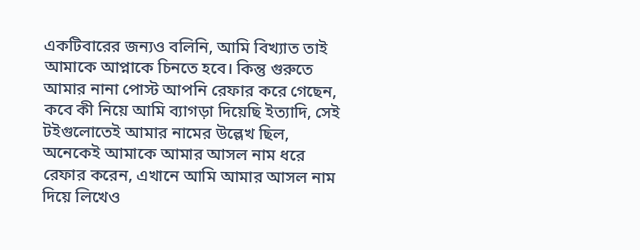একটিবারের জন্যও বলিনি, আমি বিখ্যাত তাই আমাকে আপ্নাকে চিনতে হবে। কিন্তু গুরুতে আমার নানা পোস্ট আপনি রেফার করে গেছেন, কবে কী নিয়ে আমি ব্যাগড়া দিয়েছি ইত্যাদি, সেই টইগুলোতেই আমার নামের উল্লেখ ছিল, অনেকেই আমাকে আমার আসল নাম ধরে রেফার করেন, এখানে আমি আমার আসল নাম দিয়ে লিখেও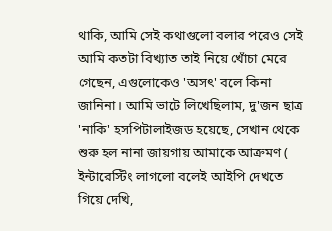থাকি, আমি সেই কথাগুলো বলার পরেও সেই আমি কতটা বিখ্যাত তাই নিয়ে খোঁচা মেরে গেছেন, এগুলোকেও 'অসৎ' বলে কিনা জানিনা। আমি ভাটে লিখেছিলাম, দু'জন ছাত্র 'নাকি' হসপিটালাইজড হয়েছে, সেখান থেকে শুরু হল নানা জায়গায় আমাকে আক্রমণ ( ইন্টারেস্টিং লাগলো বলেই আইপি দেখতে গিয়ে দেখি,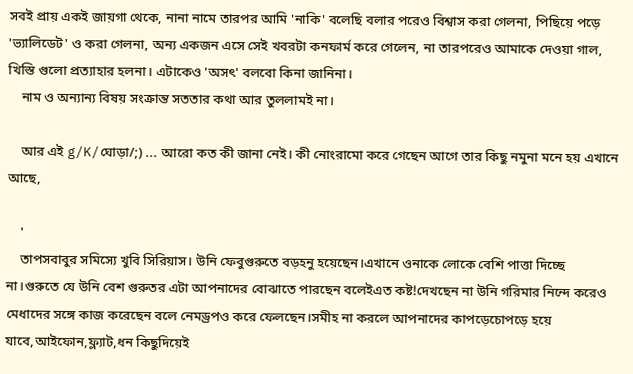সবই প্রায় একই জায়গা থেকে, নানা নামে তারপর আমি 'নাকি' বলেছি বলার পরেও বিশ্বাস করা গেলনা, পিছিয়ে পড়ে 'ভ্যালিডেট' ও করা গেলনা, অন্য একজন এসে সেই খবরটা কনফার্ম করে গেলেন, না তারপরেও আমাকে দেওয়া গাল, খিস্তি গুলো প্রত্যাহার হলনা। এটাকেও 'অসৎ' বলবো কিনা জানিনা।
    নাম ও অন্যান্য বিষয় সংক্রান্ত সততার কথা আর তুললামই না।

    আর এই g/K/ঘোড়া/;) ... আরো কত কী জানা নেই। কী নোংরামো করে গেছেন আগে তার কিছু নমুনা মনে হয় এখানে আছে,

    '
    তাপসবাবুর সমিস্যে খুবি সিরিয়াস। উনি ফেবুগুরুতে বড়হনু হয়েছেন।এখানে ওনাকে লোকে বেশি পাত্তা দিচ্ছে না।গুরুতে যে উনি বেশ গুরুতর এটা আপনাদের বোঝাতে পারছেন বলেইএত কষ্ট!দেখছেন না উনি গরিমার নিন্দে করেও মেধাদের সঙ্গে কাজ করেছেন বলে নেমড্রপও করে ফেলছেন।সমীহ না করলে আপনাদের কাপড়েচোপড়ে হয়ে যাবে,আইফোন,ফ্ল্যাট,ধন কিছুদিয়েই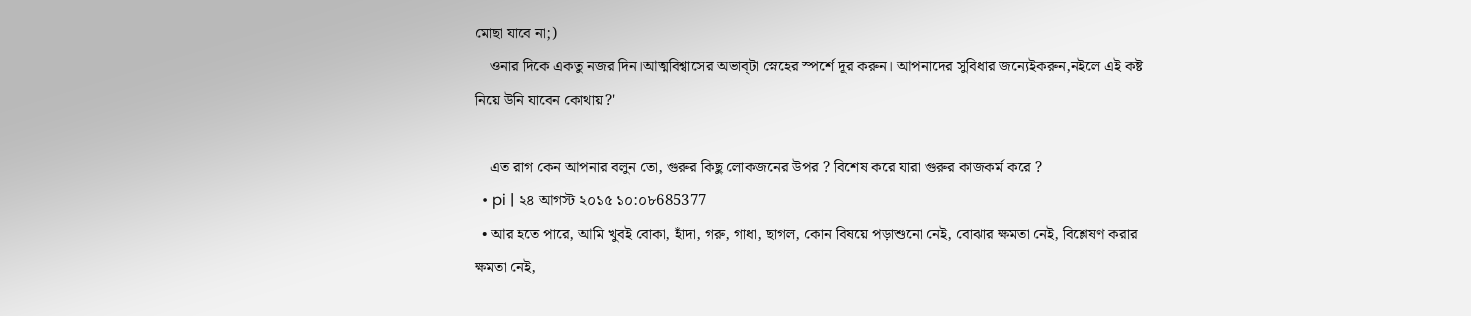মোছা যাবে না;)
    ওনার দিকে একতু নজর দিন।আত্মবিশ্বাসের অভাব্টা স্নেহের স্পর্শে দূর করুন। আপনাদের সুবিধার জন্যেইকরুন,নইলে এই কষ্ট নিয়ে উনি যাবেন কোথায়?'

    এত রাগ কেন আপনার বলুন তো, গুরুর কিছু লোকজনের উপর ? বিশেষ করে যারা গুরুর কাজকর্ম করে ?
  • pi | ২৪ আগস্ট ২০১৫ ১০:০৮685377
  • আর হতে পারে, আমি খুবই বোকা, হাঁদা, গরু, গাধা, ছাগল, কোন বিষয়ে পড়াশুনো নেই, বোঝার ক্ষমতা নেই, বিশ্লেষণ করার ক্ষমতা নেই,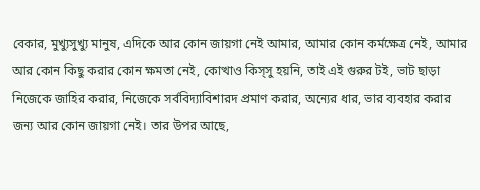বেকার, মুখ্যুসুখ্যু মানুষ, এদিকে আর কোন জায়গা নেই আমার, আমার কোন কর্মক্ষেত্র নেই, আমার আর কোন কিছু করার কোন ক্ষমতা নেই, কোত্থাও কিস্সু হয়নি, তাই এই গুরুর টই, ভাট ছাড়া নিজেকে জাহির করার, নিজেকে সর্ববিদ্যাবিশারদ প্রমাণ করার, অন্যের ধার, ভার ব্যবহার করার জন্য আর কোন জায়গা নেই। তার উপর আছে,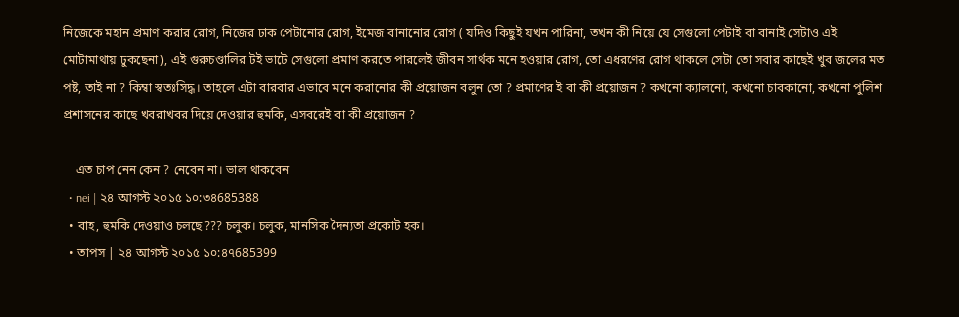নিজেকে মহান প্রমাণ করার রোগ, নিজের ঢাক পেটানোর রোগ, ইমেজ বানানোর রোগ ( যদিও কিছুই যখন পারিনা, তখন কী নিয়ে যে সেগুলো পেটাই বা বানাই সেটাও এই মোটামাথায় ঢুকছেনা), এই গুরুচণ্ডালির টই ভাটে সেগুলো প্রমাণ করতে পারলেই জীবন সার্থক মনে হওয়ার রোগ, তো এধরণের রোগ থাকলে সেটা তো সবার কাছেই খুব জলের মত পষ্ট, তাই না ? কিম্বা স্বতঃসিদ্ধ। তাহলে এটা বারবার এভাবে মনে করানোর কী প্রয়োজন বলুন তো ? প্রমাণের ই বা কী প্রয়োজন ? কখনো ক্যালনো, কখনো চাবকানো, কখনো পুলিশ প্রশাসনের কাছে খবরাখবর দিয়ে দেওয়ার হুমকি, এসবরেই বা কী প্রয়োজন ?

    এত চাপ নেন কেন ? নেবেন না। ভাল থাকবেন
  • nei | ২৪ আগস্ট ২০১৫ ১০:৩৪685388
  • বাহ, হুমকি দেওয়াও চলছে??? চলুক। চলুক, মানসিক দৈন্যতা প্রকোট হক।
  • তাপস | ২৪ আগস্ট ২০১৫ ১০:৪৭685399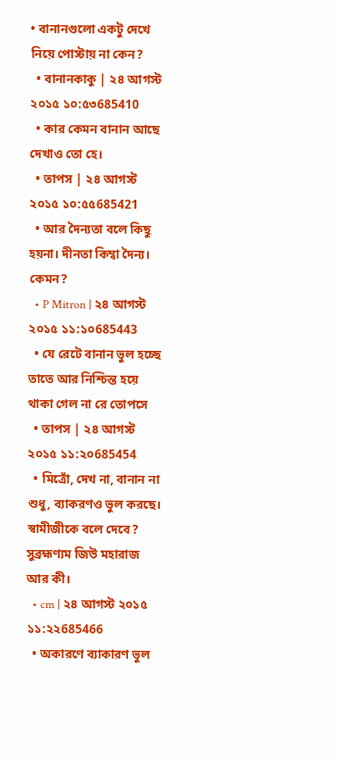• বানানগুলো একটু দেখে নিয়ে পোস্টায় না কেন?
  • বানানকাকু | ২৪ আগস্ট ২০১৫ ১০:৫৩685410
  • কার কেমন বানান আছে দেখাও তো হে।
  • তাপস | ২৪ আগস্ট ২০১৫ ১০:৫৫685421
  • আর দৈন্যতা বলে কিছু হয়না। দীনতা কিম্বা দৈন্য। কেমন?
  • P Mitron | ২৪ আগস্ট ২০১৫ ১১:১০685443
  • যে রেটে বানান ভুল হচ্ছে তাতে আর নিশ্চিন্ত হয়ে থাকা গেল না রে তোপসে
  • তাপস | ২৪ আগস্ট ২০১৫ ১১:২০685454
  • মিত্রোঁ, দেখ না, বানান না শুধু, ব্যাকরণও ভুল করছে। স্বামীজীকে বলে দেবে? সুব্রহ্মণ্যম জিউ মহারাজ আর কী।
  • cm | ২৪ আগস্ট ২০১৫ ১১:২২685466
  • অকারণে ব্যাকারণ ভুল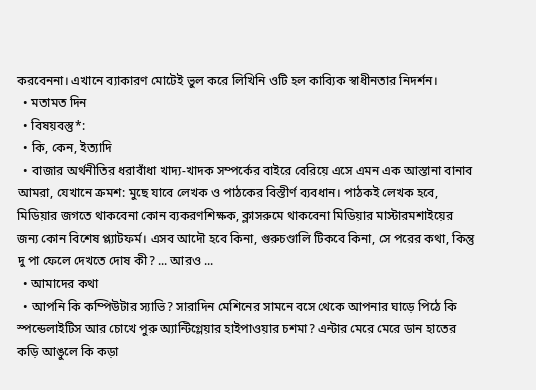করবেননা। এখানে ব্যাকারণ মোটেই ভুল করে লিখিনি ওটি হল কাব্যিক স্বাধীনতার নিদর্শন।
  • মতামত দিন
  • বিষয়বস্তু*:
  • কি, কেন, ইত্যাদি
  • বাজার অর্থনীতির ধরাবাঁধা খাদ্য-খাদক সম্পর্কের বাইরে বেরিয়ে এসে এমন এক আস্তানা বানাব আমরা, যেখানে ক্রমশ: মুছে যাবে লেখক ও পাঠকের বিস্তীর্ণ ব্যবধান। পাঠকই লেখক হবে, মিডিয়ার জগতে থাকবেনা কোন ব্যকরণশিক্ষক, ক্লাসরুমে থাকবেনা মিডিয়ার মাস্টারমশাইয়ের জন্য কোন বিশেষ প্ল্যাটফর্ম। এসব আদৌ হবে কিনা, গুরুচণ্ডালি টিকবে কিনা, সে পরের কথা, কিন্তু দু পা ফেলে দেখতে দোষ কী? ... আরও ...
  • আমাদের কথা
  • আপনি কি কম্পিউটার স্যাভি? সারাদিন মেশিনের সামনে বসে থেকে আপনার ঘাড়ে পিঠে কি স্পন্ডেলাইটিস আর চোখে পুরু অ্যান্টিগ্লেয়ার হাইপাওয়ার চশমা? এন্টার মেরে মেরে ডান হাতের কড়ি আঙুলে কি কড়া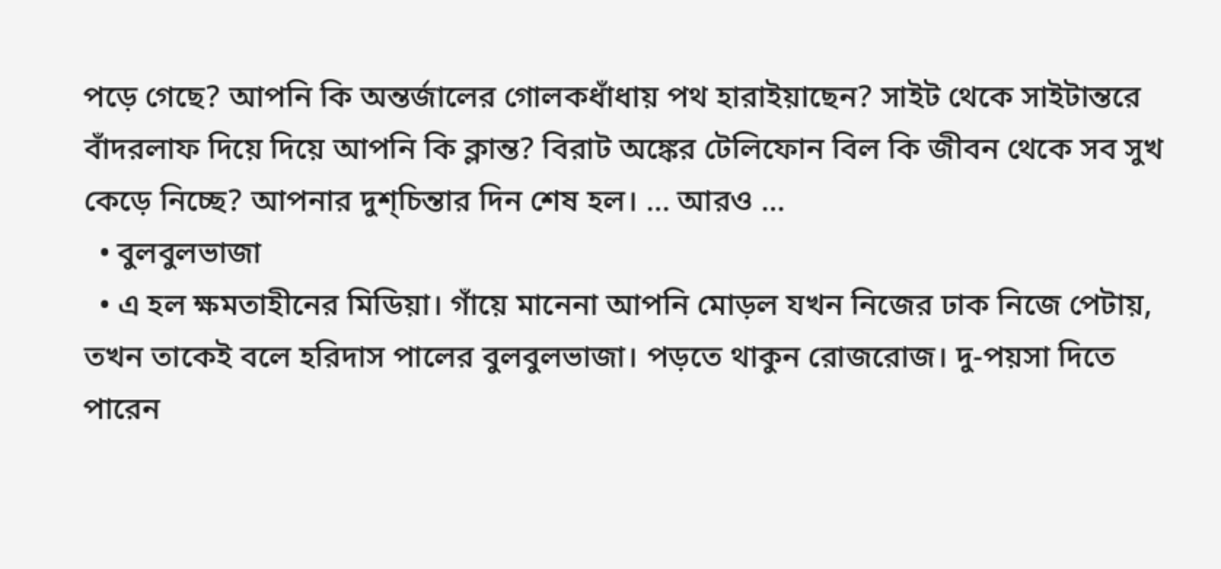পড়ে গেছে? আপনি কি অন্তর্জালের গোলকধাঁধায় পথ হারাইয়াছেন? সাইট থেকে সাইটান্তরে বাঁদরলাফ দিয়ে দিয়ে আপনি কি ক্লান্ত? বিরাট অঙ্কের টেলিফোন বিল কি জীবন থেকে সব সুখ কেড়ে নিচ্ছে? আপনার দুশ্‌চিন্তার দিন শেষ হল। ... আরও ...
  • বুলবুলভাজা
  • এ হল ক্ষমতাহীনের মিডিয়া। গাঁয়ে মানেনা আপনি মোড়ল যখন নিজের ঢাক নিজে পেটায়, তখন তাকেই বলে হরিদাস পালের বুলবুলভাজা। পড়তে থাকুন রোজরোজ। দু-পয়সা দিতে পারেন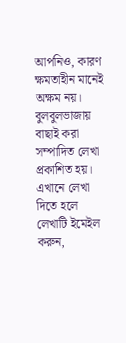আপনিও, কারণ ক্ষমতাহীন মানেই অক্ষম নয়। বুলবুলভাজায় বাছাই করা সম্পাদিত লেখা প্রকাশিত হয়। এখানে লেখা দিতে হলে লেখাটি ইমেইল করুন,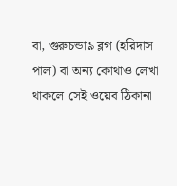বা, গুরুচন্ডা৯ ব্লগ (হরিদাস পাল) বা অন্য কোথাও লেখা থাকলে সেই ওয়েব ঠিকানা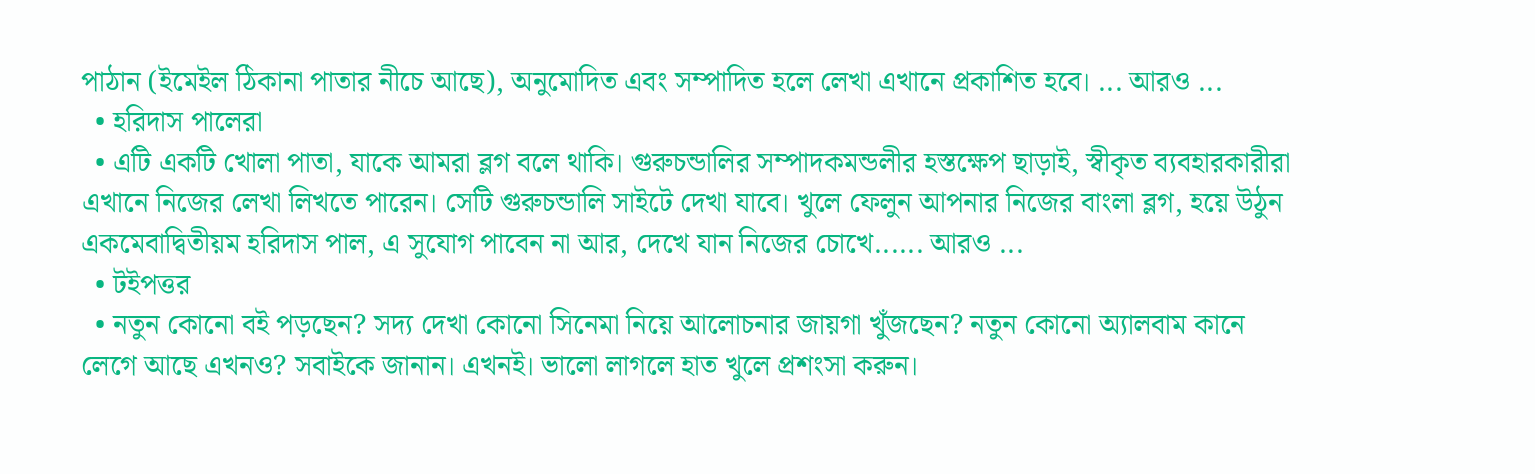পাঠান (ইমেইল ঠিকানা পাতার নীচে আছে), অনুমোদিত এবং সম্পাদিত হলে লেখা এখানে প্রকাশিত হবে। ... আরও ...
  • হরিদাস পালেরা
  • এটি একটি খোলা পাতা, যাকে আমরা ব্লগ বলে থাকি। গুরুচন্ডালির সম্পাদকমন্ডলীর হস্তক্ষেপ ছাড়াই, স্বীকৃত ব্যবহারকারীরা এখানে নিজের লেখা লিখতে পারেন। সেটি গুরুচন্ডালি সাইটে দেখা যাবে। খুলে ফেলুন আপনার নিজের বাংলা ব্লগ, হয়ে উঠুন একমেবাদ্বিতীয়ম হরিদাস পাল, এ সুযোগ পাবেন না আর, দেখে যান নিজের চোখে...... আরও ...
  • টইপত্তর
  • নতুন কোনো বই পড়ছেন? সদ্য দেখা কোনো সিনেমা নিয়ে আলোচনার জায়গা খুঁজছেন? নতুন কোনো অ্যালবাম কানে লেগে আছে এখনও? সবাইকে জানান। এখনই। ভালো লাগলে হাত খুলে প্রশংসা করুন।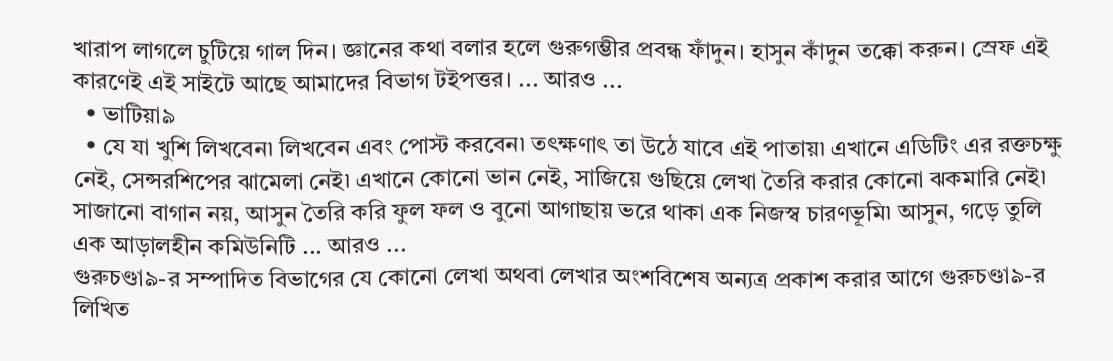খারাপ লাগলে চুটিয়ে গাল দিন। জ্ঞানের কথা বলার হলে গুরুগম্ভীর প্রবন্ধ ফাঁদুন। হাসুন কাঁদুন তক্কো করুন। স্রেফ এই কারণেই এই সাইটে আছে আমাদের বিভাগ টইপত্তর। ... আরও ...
  • ভাটিয়া৯
  • যে যা খুশি লিখবেন৷ লিখবেন এবং পোস্ট করবেন৷ তৎক্ষণাৎ তা উঠে যাবে এই পাতায়৷ এখানে এডিটিং এর রক্তচক্ষু নেই, সেন্সরশিপের ঝামেলা নেই৷ এখানে কোনো ভান নেই, সাজিয়ে গুছিয়ে লেখা তৈরি করার কোনো ঝকমারি নেই৷ সাজানো বাগান নয়, আসুন তৈরি করি ফুল ফল ও বুনো আগাছায় ভরে থাকা এক নিজস্ব চারণভূমি৷ আসুন, গড়ে তুলি এক আড়ালহীন কমিউনিটি ... আরও ...
গুরুচণ্ডা৯-র সম্পাদিত বিভাগের যে কোনো লেখা অথবা লেখার অংশবিশেষ অন্যত্র প্রকাশ করার আগে গুরুচণ্ডা৯-র লিখিত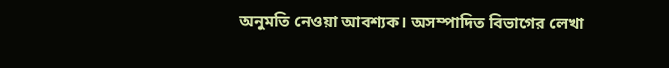অনুমতি নেওয়া আবশ্যক। অসম্পাদিত বিভাগের লেখা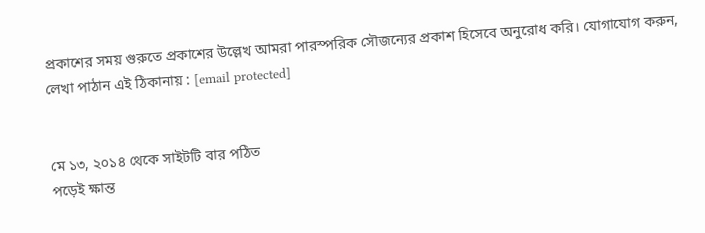প্রকাশের সময় গুরুতে প্রকাশের উল্লেখ আমরা পারস্পরিক সৌজন্যের প্রকাশ হিসেবে অনুরোধ করি। যোগাযোগ করুন, লেখা পাঠান এই ঠিকানায় : [email protected]


মে ১৩, ২০১৪ থেকে সাইটটি বার পঠিত
পড়েই ক্ষান্ত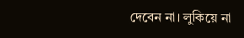দেবেন না। লুকিয়ে না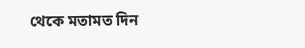থেকে মতামত দিন